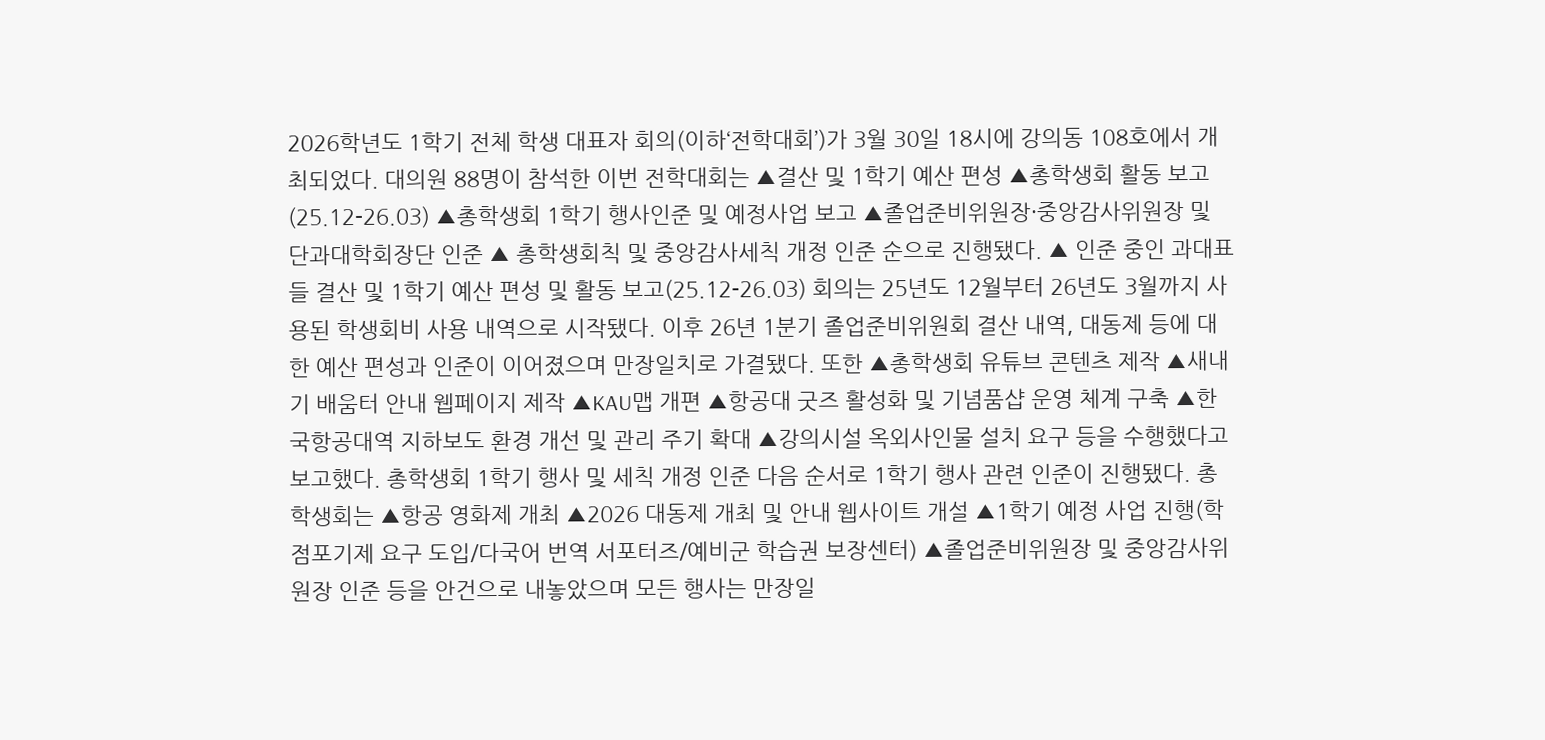2026학년도 1학기 전체 학생 대표자 회의(이하‘전학대회’)가 3월 30일 18시에 강의동 108호에서 개최되었다. 대의원 88명이 참석한 이번 전학대회는 ▲결산 및 1학기 예산 편성 ▲총학생회 활동 보고(25.12-26.03) ▲총학생회 1학기 행사인준 및 예정사업 보고 ▲졸업준비위원장·중앙감사위원장 및 단과대학회장단 인준 ▲ 총학생회칙 및 중앙감사세칙 개정 인준 순으로 진행됐다. ▲ 인준 중인 과대표들 결산 및 1학기 예산 편성 및 활동 보고(25.12-26.03) 회의는 25년도 12월부터 26년도 3월까지 사용된 학생회비 사용 내역으로 시작됐다. 이후 26년 1분기 졸업준비위원회 결산 내역, 대동제 등에 대한 예산 편성과 인준이 이어졌으며 만장일치로 가결됐다. 또한 ▲총학생회 유튜브 콘텐츠 제작 ▲새내기 배움터 안내 웹페이지 제작 ▲KAU맵 개편 ▲항공대 굿즈 활성화 및 기념품샵 운영 체계 구축 ▲한국항공대역 지하보도 환경 개선 및 관리 주기 확대 ▲강의시설 옥외사인물 설치 요구 등을 수행했다고 보고했다. 총학생회 1학기 행사 및 세칙 개정 인준 다음 순서로 1학기 행사 관련 인준이 진행됐다. 총학생회는 ▲항공 영화제 개최 ▲2026 대동제 개최 및 안내 웹사이트 개설 ▲1학기 예정 사업 진행(학점포기제 요구 도입/다국어 번역 서포터즈/예비군 학습권 보장센터) ▲졸업준비위원장 및 중앙감사위원장 인준 등을 안건으로 내놓았으며 모든 행사는 만장일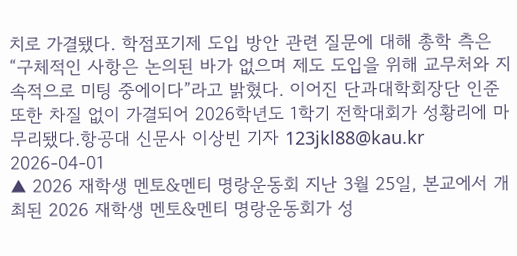치로 가결됐다. 학점포기제 도입 방안 관련 질문에 대해 총학 측은 “구체적인 사항은 논의된 바가 없으며 제도 도입을 위해 교무처와 지속적으로 미팅 중에이다”라고 밝혔다. 이어진 단과대학회장단 인준 또한 차질 없이 가결되어 2026학년도 1학기 전학대회가 성황리에 마무리됐다.항공대 신문사 이상빈 기자 123jkl88@kau.kr
2026-04-01
▲ 2026 재학생 멘토&멘티 명랑운동회 지난 3월 25일, 본교에서 개최된 2026 재학생 멘토&멘티 명랑운동회가 성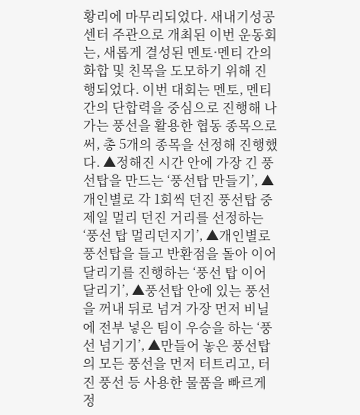황리에 마무리되었다. 새내기성공센터 주관으로 개최된 이번 운동회는, 새롭게 결성된 멘토·멘티 간의 화합 및 친목을 도모하기 위해 진행되었다. 이번 대회는 멘토, 멘티간의 단합력을 중심으로 진행해 나가는 풍선을 활용한 협동 종목으로써, 총 5개의 종목을 선정해 진행했다. ▲정해진 시간 안에 가장 긴 풍선탑을 만드는 ‘풍선탑 만들기’, ▲개인별로 각 1회씩 던진 풍선탑 중 제일 멀리 던진 거리를 선정하는 ‘풍선 탑 멀리던지기’, ▲개인별로 풍선탑을 들고 반환점을 돌아 이어달리기를 진행하는 ‘풍선 탑 이어달리기’, ▲풍선탑 안에 있는 풍선을 꺼내 뒤로 넘겨 가장 먼저 비닐에 전부 넣은 팀이 우승을 하는 ‘풍선 넘기기’, ▲만들어 놓은 풍선탑의 모든 풍선을 먼저 터트리고, 터진 풍선 등 사용한 물품을 빠르게 정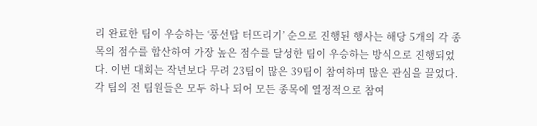리 완료한 팀이 우승하는 ‘풍선탑 터뜨리기’ 순으로 진행된 행사는 해당 5개의 각 종목의 점수를 합산하여 가장 높은 점수를 달성한 팀이 우승하는 방식으로 진행되었다. 이번 대회는 작년보다 무려 23팀이 많은 39팀이 참여하며 많은 관심을 끌었다. 각 팀의 전 팀원들은 모두 하나 되어 모든 종목에 열정적으로 참여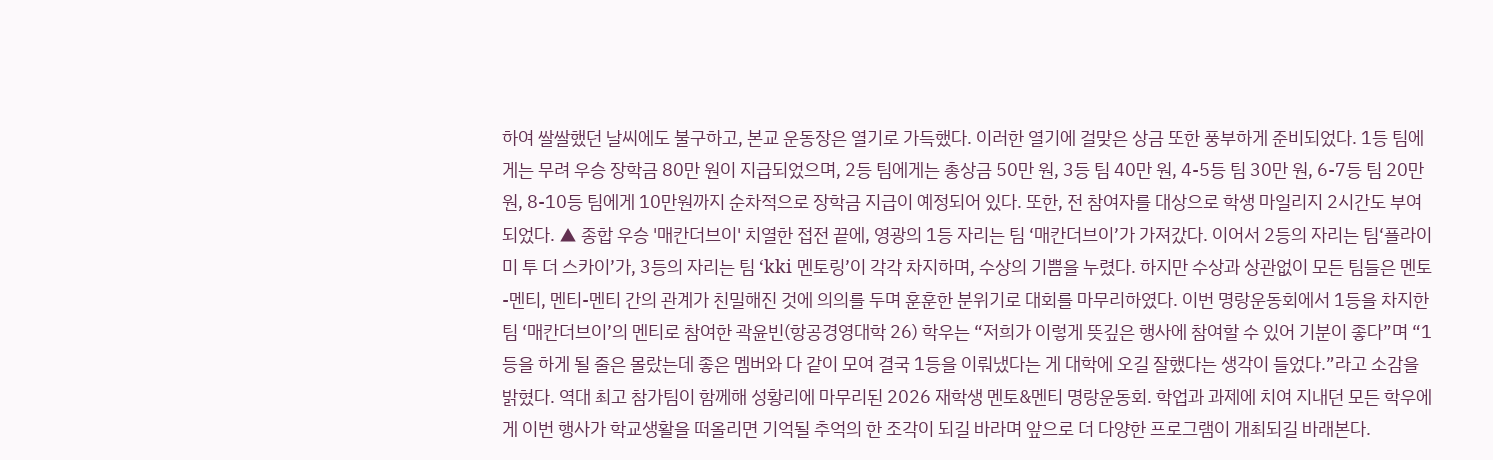하여 쌀쌀했던 날씨에도 불구하고, 본교 운동장은 열기로 가득했다. 이러한 열기에 걸맞은 상금 또한 풍부하게 준비되었다. 1등 팀에게는 무려 우승 장학금 80만 원이 지급되었으며, 2등 팀에게는 총상금 50만 원, 3등 팀 40만 원, 4-5등 팀 30만 원, 6-7등 팀 20만 원, 8-10등 팀에게 10만원까지 순차적으로 장학금 지급이 예정되어 있다. 또한, 전 참여자를 대상으로 학생 마일리지 2시간도 부여되었다. ▲ 종합 우승 '매칸더브이' 치열한 접전 끝에, 영광의 1등 자리는 팀 ‘매칸더브이’가 가져갔다. 이어서 2등의 자리는 팀‘플라이 미 투 더 스카이’가, 3등의 자리는 팀 ‘kki 멘토링’이 각각 차지하며, 수상의 기쁨을 누렸다. 하지만 수상과 상관없이 모든 팀들은 멘토-멘티, 멘티-멘티 간의 관계가 친밀해진 것에 의의를 두며 훈훈한 분위기로 대회를 마무리하였다. 이번 명랑운동회에서 1등을 차지한 팀 ‘매칸더브이’의 멘티로 참여한 곽윤빈(항공경영대학 26) 학우는 “저희가 이렇게 뜻깊은 행사에 참여할 수 있어 기분이 좋다”며 “1등을 하게 될 줄은 몰랐는데 좋은 멤버와 다 같이 모여 결국 1등을 이뤄냈다는 게 대학에 오길 잘했다는 생각이 들었다.”라고 소감을 밝혔다. 역대 최고 참가팀이 함께해 성황리에 마무리된 2026 재학생 멘토&멘티 명랑운동회. 학업과 과제에 치여 지내던 모든 학우에게 이번 행사가 학교생활을 떠올리면 기억될 추억의 한 조각이 되길 바라며 앞으로 더 다양한 프로그램이 개최되길 바래본다.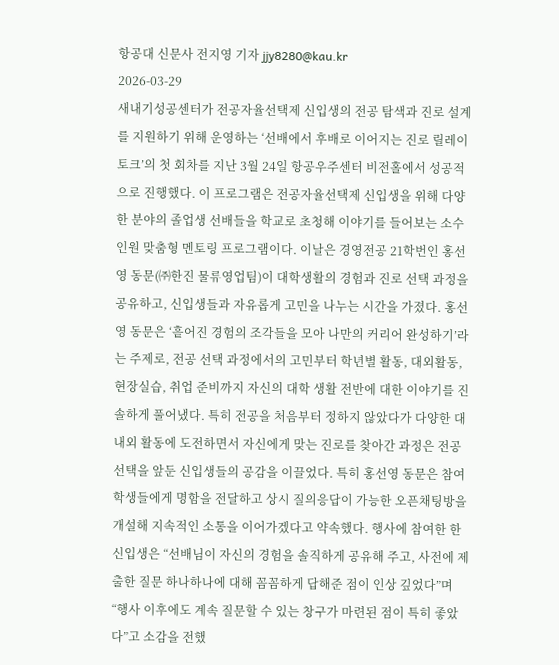항공대 신문사 전지영 기자 jjy8280@kau.kr
2026-03-29
새내기성공센터가 전공자율선택제 신입생의 전공 탐색과 진로 설계를 지원하기 위해 운영하는 ‘선배에서 후배로 이어지는 진로 릴레이 토크’의 첫 회차를 지난 3월 24일 항공우주센터 비전홀에서 성공적으로 진행했다. 이 프로그램은 전공자율선택제 신입생을 위해 다양한 분야의 졸업생 선배들을 학교로 초청해 이야기를 들어보는 소수인원 맞춤형 멘토링 프로그램이다. 이날은 경영전공 21학번인 홍선영 동문(㈜한진 물류영업팀)이 대학생활의 경험과 진로 선택 과정을 공유하고, 신입생들과 자유롭게 고민을 나누는 시간을 가졌다. 홍선영 동문은 ‘흩어진 경험의 조각들을 모아 나만의 커리어 완성하기’라는 주제로, 전공 선택 과정에서의 고민부터 학년별 활동, 대외활동, 현장실습, 취업 준비까지 자신의 대학 생활 전반에 대한 이야기를 진솔하게 풀어냈다. 특히 전공을 처음부터 정하지 않았다가 다양한 대내외 활동에 도전하면서 자신에게 맞는 진로를 찾아간 과정은 전공 선택을 앞둔 신입생들의 공감을 이끌었다. 특히 홍선영 동문은 참여 학생들에게 명함을 전달하고 상시 질의응답이 가능한 오픈채팅방을 개설해 지속적인 소통을 이어가겠다고 약속했다. 행사에 참여한 한 신입생은 “선배님이 자신의 경험을 솔직하게 공유해 주고, 사전에 제출한 질문 하나하나에 대해 꼼꼼하게 답해준 점이 인상 깊었다”며 “행사 이후에도 계속 질문할 수 있는 창구가 마련된 점이 특히 좋았다”고 소감을 전했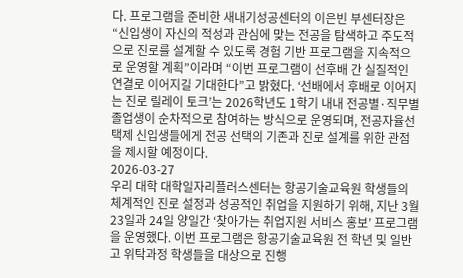다. 프로그램을 준비한 새내기성공센터의 이은빈 부센터장은 “신입생이 자신의 적성과 관심에 맞는 전공을 탐색하고 주도적으로 진로를 설계할 수 있도록 경험 기반 프로그램을 지속적으로 운영할 계획”이라며 “이번 프로그램이 선후배 간 실질적인 연결로 이어지길 기대한다”고 밝혔다. ‘선배에서 후배로 이어지는 진로 릴레이 토크’는 2026학년도 1학기 내내 전공별·직무별 졸업생이 순차적으로 참여하는 방식으로 운영되며, 전공자율선택제 신입생들에게 전공 선택의 기존과 진로 설계를 위한 관점을 제시할 예정이다.
2026-03-27
우리 대학 대학일자리플러스센터는 항공기술교육원 학생들의 체계적인 진로 설정과 성공적인 취업을 지원하기 위해, 지난 3월 23일과 24일 양일간 ‘찾아가는 취업지원 서비스 홍보’ 프로그램을 운영했다. 이번 프로그램은 항공기술교육원 전 학년 및 일반고 위탁과정 학생들을 대상으로 진행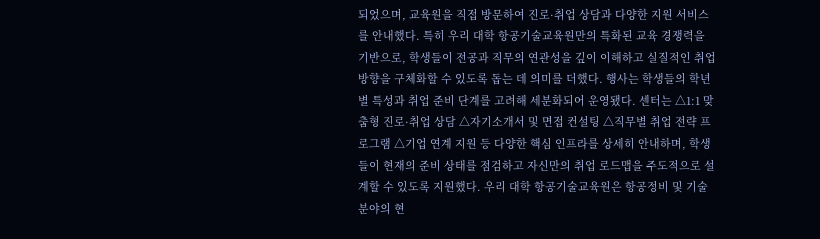되었으며, 교육원을 직접 방문하여 진로·취업 상담과 다양한 지원 서비스를 안내했다. 특히 우리 대학 항공기술교육원만의 특화된 교육 경쟁력을 기반으로, 학생들이 전공과 직무의 연관성을 깊이 이해하고 실질적인 취업 방향을 구체화할 수 있도록 돕는 데 의미를 더했다. 행사는 학생들의 학년별 특성과 취업 준비 단계를 고려해 세분화되어 운영됐다. 센터는 △1:1 맞춤형 진로·취업 상담 △자기소개서 및 면접 컨설팅 △직무별 취업 전략 프로그램 △기업 연계 지원 등 다양한 핵심 인프라를 상세히 안내하며, 학생들이 현재의 준비 상태를 점검하고 자신만의 취업 로드맵을 주도적으로 설계할 수 있도록 지원했다. 우리 대학 항공기술교육원은 항공정비 및 기술 분야의 현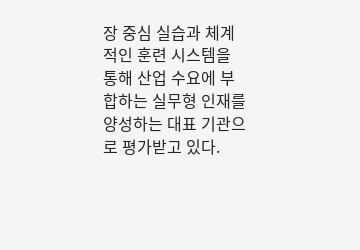장 중심 실습과 체계적인 훈련 시스템을 통해 산업 수요에 부합하는 실무형 인재를 양성하는 대표 기관으로 평가받고 있다.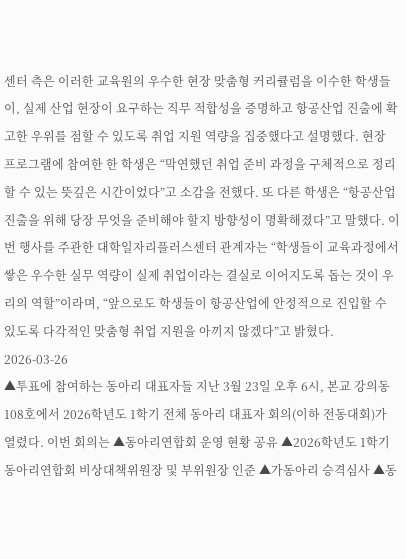센터 측은 이러한 교육원의 우수한 현장 맞춤형 커리큘럼을 이수한 학생들이, 실제 산업 현장이 요구하는 직무 적합성을 증명하고 항공산업 진출에 확고한 우위를 점할 수 있도록 취업 지원 역량을 집중했다고 설명했다. 현장 프로그램에 참여한 한 학생은 “막연했던 취업 준비 과정을 구체적으로 정리할 수 있는 뜻깊은 시간이었다”고 소감을 전했다. 또 다른 학생은 “항공산업 진출을 위해 당장 무엇을 준비해야 할지 방향성이 명확해졌다”고 말했다. 이번 행사를 주관한 대학일자리플러스센터 관계자는 “학생들이 교육과정에서 쌓은 우수한 실무 역량이 실제 취업이라는 결실로 이어지도록 돕는 것이 우리의 역할”이라며, “앞으로도 학생들이 항공산업에 안정적으로 진입할 수 있도록 다각적인 맞춤형 취업 지원을 아끼지 않겠다”고 밝혔다.
2026-03-26
▲투표에 참여하는 동아리 대표자들 지난 3월 23일 오후 6시, 본교 강의동 108호에서 2026학년도 1학기 전체 동아리 대표자 회의(이하 전동대회)가 열렸다. 이번 회의는 ▲동아리연합회 운영 현황 공유 ▲2026학년도 1학기 동아리연합회 비상대책위원장 및 부위원장 인준 ▲가동아리 승격심사 ▲동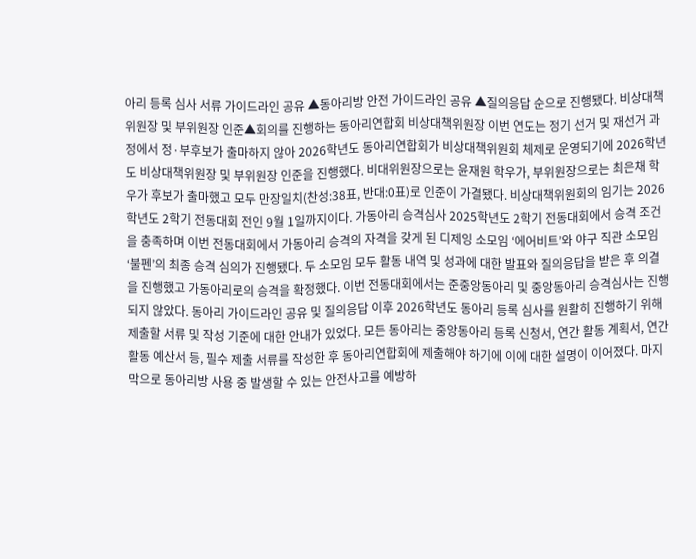아리 등록 심사 서류 가이드라인 공유 ▲동아리방 안전 가이드라인 공유 ▲질의응답 순으로 진행됐다. 비상대책위원장 및 부위원장 인준▲회의를 진행하는 동아리연합회 비상대책위원장 이번 연도는 정기 선거 및 재선거 과정에서 정·부후보가 출마하지 않아 2026학년도 동아리연합회가 비상대책위원회 체제로 운영되기에 2026학년도 비상대책위원장 및 부위원장 인준을 진행했다. 비대위원장으로는 윤재원 학우가, 부위원장으로는 최은채 학우가 후보가 출마했고 모두 만장일치(찬성:38표, 반대:0표)로 인준이 가결됐다. 비상대책위원회의 임기는 2026학년도 2학기 전동대회 전인 9월 1일까지이다. 가동아리 승격심사 2025학년도 2학기 전동대회에서 승격 조건을 충족하며 이번 전동대회에서 가동아리 승격의 자격을 갖게 된 디제잉 소모임 ‘에어비트’와 야구 직관 소모임 ‘불펜’의 최종 승격 심의가 진행됐다. 두 소모임 모두 활동 내역 및 성과에 대한 발표와 질의응답을 받은 후 의결을 진행했고 가동아리로의 승격을 확정했다. 이번 전동대회에서는 준중앙동아리 및 중앙동아리 승격심사는 진행되지 않았다. 동아리 가이드라인 공유 및 질의응답 이후 2026학년도 동아리 등록 심사를 원활히 진행하기 위해 제출할 서류 및 작성 기준에 대한 안내가 있었다. 모든 동아리는 중앙동아리 등록 신청서, 연간 활동 계획서, 연간 활동 예산서 등, 필수 제출 서류를 작성한 후 동아리연합회에 제출해야 하기에 이에 대한 설명이 이어졌다. 마지막으로 동아리방 사용 중 발생할 수 있는 안전사고를 예방하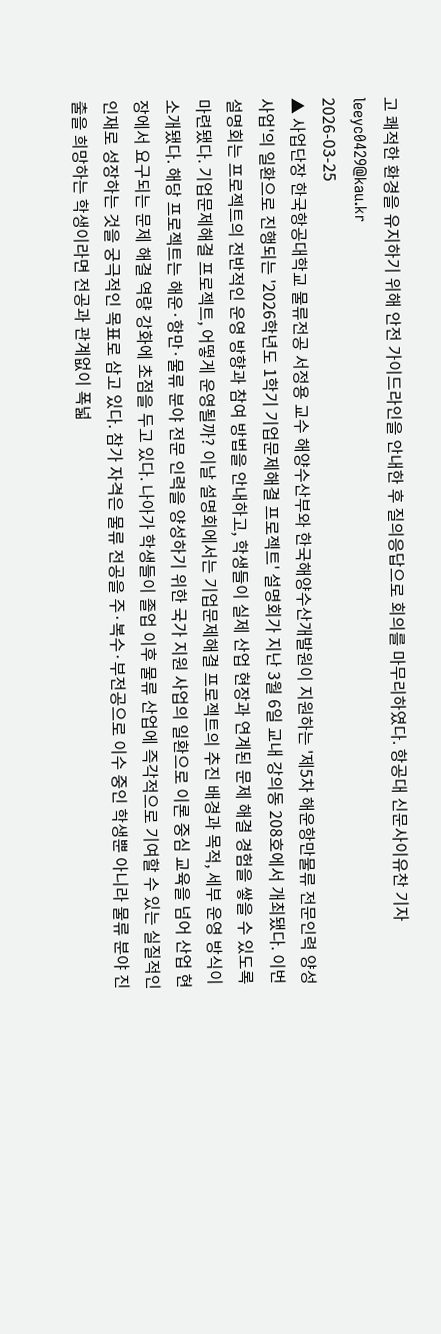고 쾌적한 환경을 유지하기 위해 안전 가이드라인을 안내한 후 질의응답으로 회의를 마무리하였다. 항공대 신문사이유찬 기자 leeyc0429@kau.kr
2026-03-25
▲ 사업단장 한국항공대학교 물류전공 서정용 교수 해양수산부와 한국해양수산개발원이 지원하는 '제5차 해운항만물류 전문인력 양성사업'의 일환으로 진행되는 '2026학년도 1학기 기업문제해결 프로젝트' 설명회가 지난 3월 6일 교내 강의동 208호에서 개최됐다. 이번 설명회는 프로젝트의 전반적인 운영 방향과 참여 방법을 안내하고, 학생들이 실제 산업 현장과 연계된 문제 해결 경험을 쌓을 수 있도록 마련됐다. 기업문제해결 프로젝트, 어떻게 운영될까? 이날 설명회에서는 기업문제해결 프로젝트의 추진 배경과 목적, 세부 운영 방식이 소개됐다. 해당 프로젝트는 해운·항만·물류 분야 전문 인력을 양성하기 위한 국가 지원 사업의 일환으로 이론 중심 교육을 넘어 산업 현장에서 요구되는 문제 해결 역량 강화에 초점을 두고 있다. 나아가 학생들이 졸업 이후 물류 산업에 즉각적으로 기여할 수 있는 실질적인 인재로 성장하는 것을 궁극적인 목표로 삼고 있다. 참가 자격은 물류 전공을 주·복수·부전공으로 이수 중인 학생뿐 아니라 물류 분야 진출을 희망하는 학생이라면 전공과 관계없이 폭넓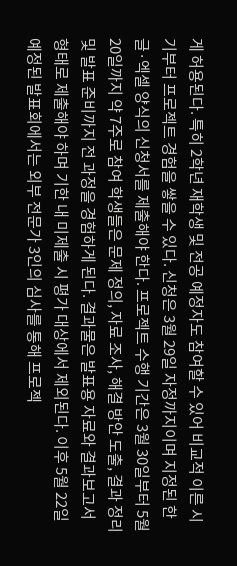게 허용된다. 특히 2학년 재학생 및 전공 예정자도 참여할 수 있어 비교적 이른 시기부터 프로젝트 경험을 쌓을 수 있다. 신청은 3월 29일 자정까지이며 지정된 한글·엑셀 양식의 신청서를 제출해야 한다. 프로젝트 수행 기간은 3월 30일부터 5월 20일까지 약 7주로 참여 학생들은 문제 정의, 자료 조사, 해결 방안 도출, 결과 정리 및 발표 준비까지 전 과정을 경험하게 된다. 결과물은 발표용 자료와 결과보고서 형태로 제출해야 하며 기한 내 미제출 시 평가 대상에서 제외된다. 이후 5월 22일 예정된 발표회에서는 외부 전문가 3인의 심사를 통해 프로젝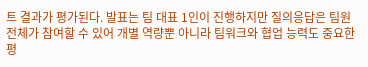트 결과가 평가된다. 발표는 팀 대표 1인이 진행하지만 질의응답은 팀원 전체가 참여할 수 있어 개별 역량뿐 아니라 팀워크와 협업 능력도 중요한 평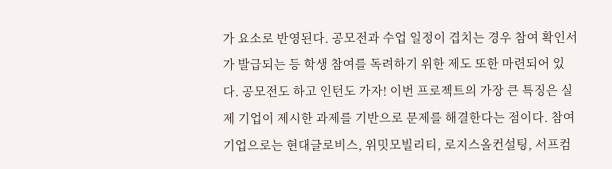가 요소로 반영된다. 공모전과 수업 일정이 겹치는 경우 참여 확인서가 발급되는 등 학생 참여를 독려하기 위한 제도 또한 마련되어 있다. 공모전도 하고 인턴도 가자! 이번 프로젝트의 가장 큰 특징은 실제 기업이 제시한 과제를 기반으로 문제를 해결한다는 점이다. 참여 기업으로는 현대글로비스, 위밋모빌리티, 로지스올컨설팅, 서프컴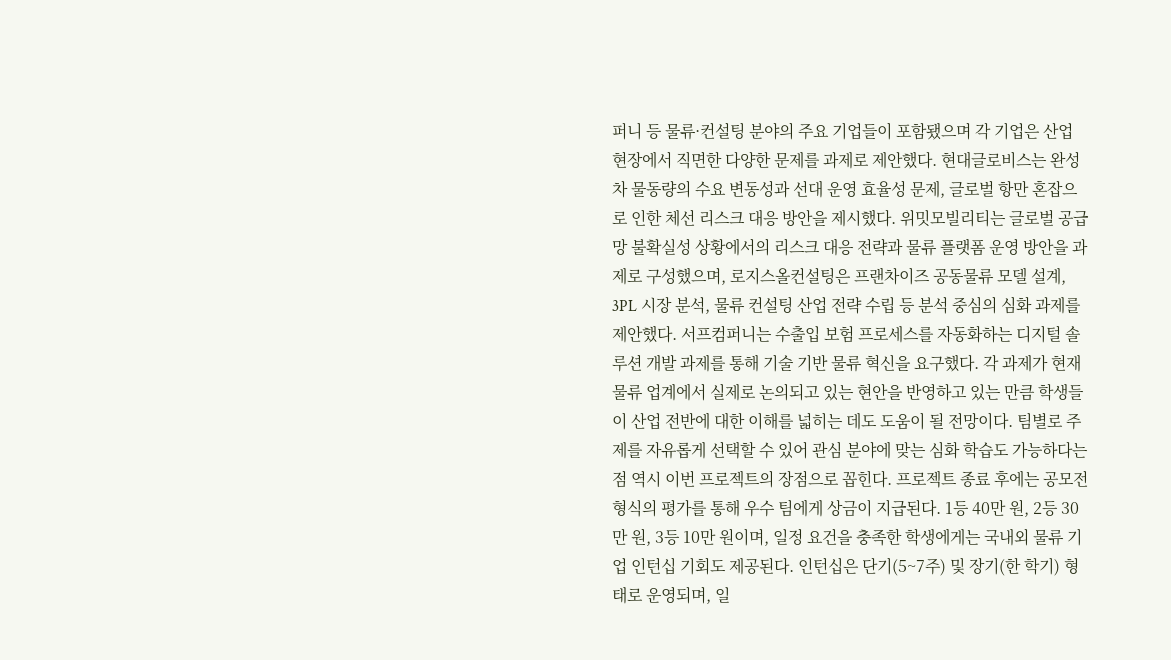퍼니 등 물류·컨설팅 분야의 주요 기업들이 포함됐으며 각 기업은 산업 현장에서 직면한 다양한 문제를 과제로 제안했다. 현대글로비스는 완성차 물동량의 수요 변동성과 선대 운영 효율성 문제, 글로벌 항만 혼잡으로 인한 체선 리스크 대응 방안을 제시했다. 위밋모빌리티는 글로벌 공급망 불확실성 상황에서의 리스크 대응 전략과 물류 플랫폼 운영 방안을 과제로 구성했으며, 로지스올컨설팅은 프랜차이즈 공동물류 모델 설계, 3PL 시장 분석, 물류 컨설팅 산업 전략 수립 등 분석 중심의 심화 과제를 제안했다. 서프컴퍼니는 수출입 보험 프로세스를 자동화하는 디지털 솔루션 개발 과제를 통해 기술 기반 물류 혁신을 요구했다. 각 과제가 현재 물류 업계에서 실제로 논의되고 있는 현안을 반영하고 있는 만큼 학생들이 산업 전반에 대한 이해를 넓히는 데도 도움이 될 전망이다. 팀별로 주제를 자유롭게 선택할 수 있어 관심 분야에 맞는 심화 학습도 가능하다는 점 역시 이번 프로젝트의 장점으로 꼽힌다. 프로젝트 종료 후에는 공모전 형식의 평가를 통해 우수 팀에게 상금이 지급된다. 1등 40만 원, 2등 30만 원, 3등 10만 원이며, 일정 요건을 충족한 학생에게는 국내외 물류 기업 인턴십 기회도 제공된다. 인턴십은 단기(5~7주) 및 장기(한 학기) 형태로 운영되며, 일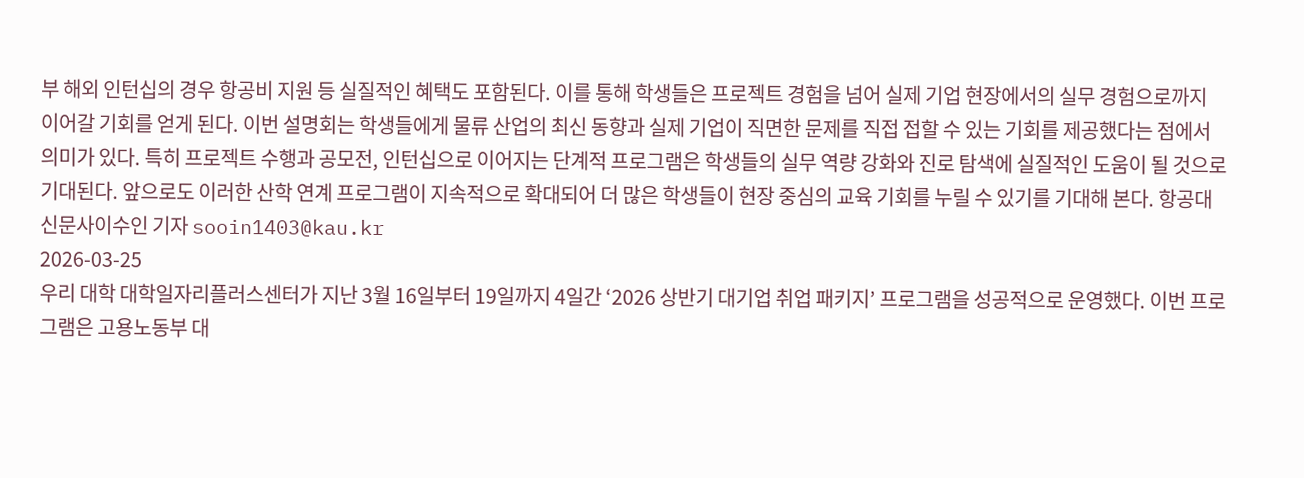부 해외 인턴십의 경우 항공비 지원 등 실질적인 혜택도 포함된다. 이를 통해 학생들은 프로젝트 경험을 넘어 실제 기업 현장에서의 실무 경험으로까지 이어갈 기회를 얻게 된다. 이번 설명회는 학생들에게 물류 산업의 최신 동향과 실제 기업이 직면한 문제를 직접 접할 수 있는 기회를 제공했다는 점에서 의미가 있다. 특히 프로젝트 수행과 공모전, 인턴십으로 이어지는 단계적 프로그램은 학생들의 실무 역량 강화와 진로 탐색에 실질적인 도움이 될 것으로 기대된다. 앞으로도 이러한 산학 연계 프로그램이 지속적으로 확대되어 더 많은 학생들이 현장 중심의 교육 기회를 누릴 수 있기를 기대해 본다. 항공대 신문사이수인 기자 sooin1403@kau.kr
2026-03-25
우리 대학 대학일자리플러스센터가 지난 3월 16일부터 19일까지 4일간 ‘2026 상반기 대기업 취업 패키지’ 프로그램을 성공적으로 운영했다. 이번 프로그램은 고용노동부 대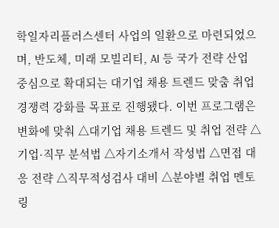학일자리플러스센터 사업의 일환으로 마련되었으며, 반도체, 미래 모빌리티, AI 등 국가 전략 산업 중심으로 확대되는 대기업 채용 트렌드 맞춤 취업 경쟁력 강화를 목표로 진행됐다. 이번 프로그램은 변화에 맞춰 △대기업 채용 트렌드 및 취업 전략 △기업·직무 분석법 △자기소개서 작성법 △면접 대응 전략 △직무적성검사 대비 △분야별 취업 멘토링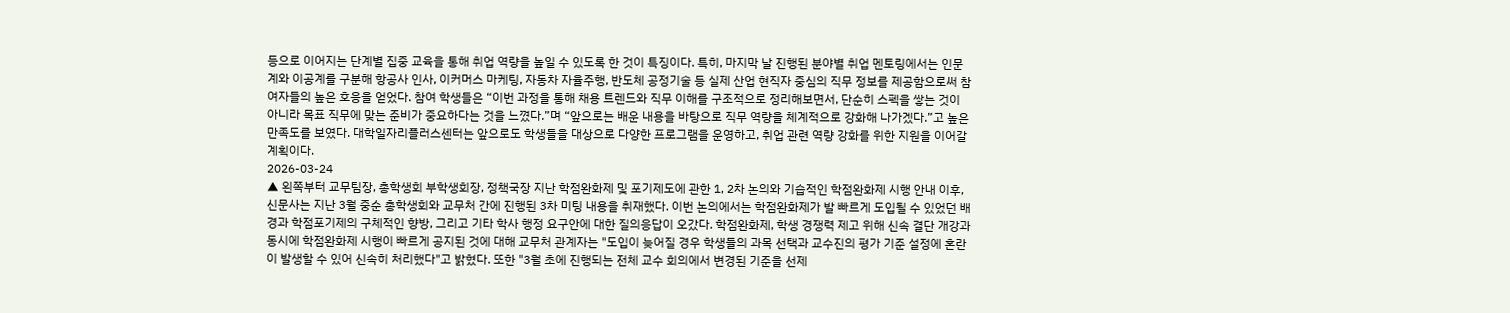등으로 이어지는 단계별 집중 교육을 통해 취업 역량을 높일 수 있도록 한 것이 특징이다. 특히, 마지막 날 진행된 분야별 취업 멘토링에서는 인문계와 이공계를 구분해 항공사 인사, 이커머스 마케팅, 자동차 자율주행, 반도체 공정기술 등 실제 산업 현직자 중심의 직무 정보를 제공함으로써 참여자들의 높은 호응을 얻었다. 참여 학생들은 “이번 과정을 통해 채용 트렌드와 직무 이해를 구조적으로 정리해보면서, 단순히 스펙을 쌓는 것이 아니라 목표 직무에 맞는 준비가 중요하다는 것을 느꼈다.”며 “앞으로는 배운 내용을 바탕으로 직무 역량을 체계적으로 강화해 나가겠다.”고 높은 만족도를 보였다. 대학일자리플러스센터는 앞으로도 학생들을 대상으로 다양한 프로그램을 운영하고, 취업 관련 역량 강화를 위한 지원을 이어갈 계획이다.
2026-03-24
▲ 왼쪽부터 교무팀장, 총학생회 부학생회장, 정책국장 지난 학점완화제 및 포기제도에 관한 1, 2차 논의와 기습적인 학점완화제 시행 안내 이후, 신문사는 지난 3월 중순 총학생회와 교무처 간에 진행된 3차 미팅 내용을 취재했다. 이번 논의에서는 학점완화제가 발 빠르게 도입될 수 있었던 배경과 학점포기제의 구체적인 향방, 그리고 기타 학사 행정 요구안에 대한 질의응답이 오갔다. 학점완화제, 학생 경쟁력 제고 위해 신속 결단 개강과 동시에 학점완화제 시행이 빠르게 공지된 것에 대해 교무처 관계자는 "도입이 늦어질 경우 학생들의 과목 선택과 교수진의 평가 기준 설정에 혼란이 발생할 수 있어 신속히 처리했다"고 밝혔다. 또한 "3월 초에 진행되는 전체 교수 회의에서 변경된 기준을 선제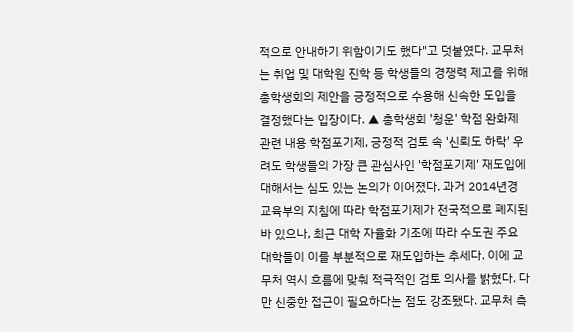적으로 안내하기 위함이기도 했다"고 덧붙였다. 교무처는 취업 및 대학원 진학 등 학생들의 경쟁력 제고를 위해 총학생회의 제안을 긍정적으로 수용해 신속한 도입을 결정했다는 입장이다. ▲ 총학생회 '청운' 학점 완화제 관련 내용 학점포기제, 긍정적 검토 속 '신뢰도 하락' 우려도 학생들의 가장 큰 관심사인 '학점포기제' 재도입에 대해서는 심도 있는 논의가 이어졌다. 과거 2014년경 교육부의 지침에 따라 학점포기제가 전국적으로 폐지된 바 있으나, 최근 대학 자율화 기조에 따라 수도권 주요 대학들이 이를 부분적으로 재도입하는 추세다. 이에 교무처 역시 흐름에 맞춰 적극적인 검토 의사를 밝혔다. 다만 신중한 접근이 필요하다는 점도 강조됐다. 교무처 측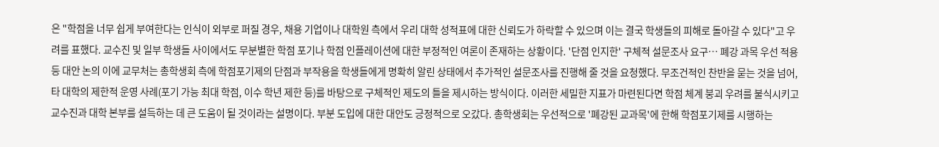은 "학점을 너무 쉽게 부여한다는 인식이 외부로 퍼질 경우, 채용 기업이나 대학원 측에서 우리 대학 성적표에 대한 신뢰도가 하락할 수 있으며 이는 결국 학생들의 피해로 돌아갈 수 있다"고 우려를 표했다. 교수진 및 일부 학생들 사이에서도 무분별한 학점 포기나 학점 인플레이션에 대한 부정적인 여론이 존재하는 상황이다. '단점 인지한' 구체적 설문조사 요구… 폐강 과목 우선 적용 등 대안 논의 이에 교무처는 총학생회 측에 학점포기제의 단점과 부작용을 학생들에게 명확히 알린 상태에서 추가적인 설문조사를 진행해 줄 것을 요청했다. 무조건적인 찬반을 묻는 것을 넘어, 타 대학의 제한적 운영 사례(포기 가능 최대 학점, 이수 학년 제한 등)를 바탕으로 구체적인 제도의 틀을 제시하는 방식이다. 이러한 세밀한 지표가 마련된다면 학점 체계 붕괴 우려를 불식시키고 교수진과 대학 본부를 설득하는 데 큰 도움이 될 것이라는 설명이다. 부분 도입에 대한 대안도 긍정적으로 오갔다. 총학생회는 우선적으로 '폐강된 교과목'에 한해 학점포기제를 시행하는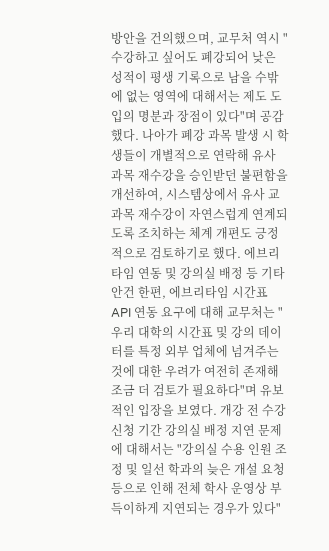방안을 건의했으며, 교무처 역시 "수강하고 싶어도 폐강되어 낮은 성적이 평생 기록으로 남을 수밖에 없는 영역에 대해서는 제도 도입의 명분과 장점이 있다"며 공감했다. 나아가 폐강 과목 발생 시 학생들이 개별적으로 연락해 유사 과목 재수강을 승인받던 불편함을 개선하여, 시스템상에서 유사 교과목 재수강이 자연스럽게 연계되도록 조치하는 체계 개편도 긍정적으로 검토하기로 했다. 에브리타임 연동 및 강의실 배정 등 기타 안건 한편, 에브리타임 시간표 API 연동 요구에 대해 교무처는 "우리 대학의 시간표 및 강의 데이터를 특정 외부 업체에 넘겨주는 것에 대한 우려가 여전히 존재해 조금 더 검토가 필요하다"며 유보적인 입장을 보였다. 개강 전 수강신청 기간 강의실 배정 지연 문제에 대해서는 "강의실 수용 인원 조정 및 일선 학과의 늦은 개설 요청 등으로 인해 전체 학사 운영상 부득이하게 지연되는 경우가 있다"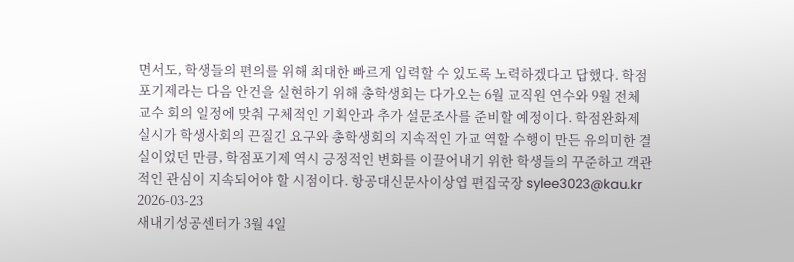면서도, 학생들의 편의를 위해 최대한 빠르게 입력할 수 있도록 노력하겠다고 답했다. 학점포기제라는 다음 안건을 실현하기 위해 총학생회는 다가오는 6월 교직원 연수와 9월 전체 교수 회의 일정에 맞춰 구체적인 기획안과 추가 설문조사를 준비할 예정이다. 학점완화제 실시가 학생사회의 끈질긴 요구와 총학생회의 지속적인 가교 역할 수행이 만든 유의미한 결실이었던 만큼, 학점포기제 역시 긍정적인 변화를 이끌어내기 위한 학생들의 꾸준하고 객관적인 관심이 지속되어야 할 시점이다. 항공대신문사이상엽 편집국장 sylee3023@kau.kr
2026-03-23
새내기성공센터가 3월 4일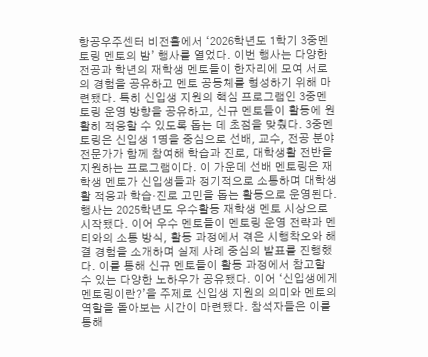항공우주센터 비전홀에서 ‘2026학년도 1학기 3중멘토링 멘토의 밤’ 행사를 열었다. 이번 행사는 다양한 전공과 학년의 재학생 멘토들이 한자리에 모여 서로의 경험을 공유하고 멘토 공동체를 형성하기 위해 마련됐다. 특히 신입생 지원의 핵심 프로그램인 3중멘토링 운영 방향을 공유하고, 신규 멘토들이 활동에 원활히 적응할 수 있도록 돕는 데 초점을 맞췄다. 3중멘토링은 신입생 1명을 중심으로 선배, 교수, 전공 분야 전문가가 함께 참여해 학습과 진로, 대학생활 전반을 지원하는 프로그램이다. 이 가운데 선배 멘토링은 재학생 멘토가 신입생들과 정기적으로 소통하며 대학생활 적응과 학습·진로 고민을 돕는 활동으로 운영된다. 행사는 2025학년도 우수활동 재학생 멘토 시상으로 시작됐다. 이어 우수 멘토들이 멘토링 운영 전략과 멘티와의 소통 방식, 활동 과정에서 겪은 시행착오와 해결 경험을 소개하며 실제 사례 중심의 발표를 진행했다. 이를 통해 신규 멘토들이 활동 과정에서 참고할 수 있는 다양한 노하우가 공유됐다. 이어 ‘신입생에게 멘토링이란?’을 주제로 신입생 지원의 의미와 멘토의 역할을 돌아보는 시간이 마련됐다. 참석자들은 이를 통해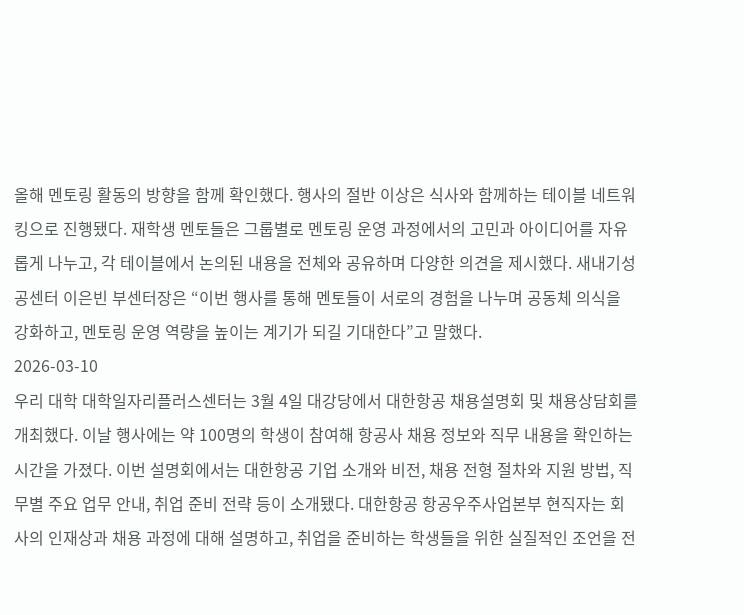올해 멘토링 활동의 방향을 함께 확인했다. 행사의 절반 이상은 식사와 함께하는 테이블 네트워킹으로 진행됐다. 재학생 멘토들은 그룹별로 멘토링 운영 과정에서의 고민과 아이디어를 자유롭게 나누고, 각 테이블에서 논의된 내용을 전체와 공유하며 다양한 의견을 제시했다. 새내기성공센터 이은빈 부센터장은 “이번 행사를 통해 멘토들이 서로의 경험을 나누며 공동체 의식을 강화하고, 멘토링 운영 역량을 높이는 계기가 되길 기대한다”고 말했다.
2026-03-10
우리 대학 대학일자리플러스센터는 3월 4일 대강당에서 대한항공 채용설명회 및 채용상담회를 개최했다. 이날 행사에는 약 100명의 학생이 참여해 항공사 채용 정보와 직무 내용을 확인하는 시간을 가졌다. 이번 설명회에서는 대한항공 기업 소개와 비전, 채용 전형 절차와 지원 방법, 직무별 주요 업무 안내, 취업 준비 전략 등이 소개됐다. 대한항공 항공우주사업본부 현직자는 회사의 인재상과 채용 과정에 대해 설명하고, 취업을 준비하는 학생들을 위한 실질적인 조언을 전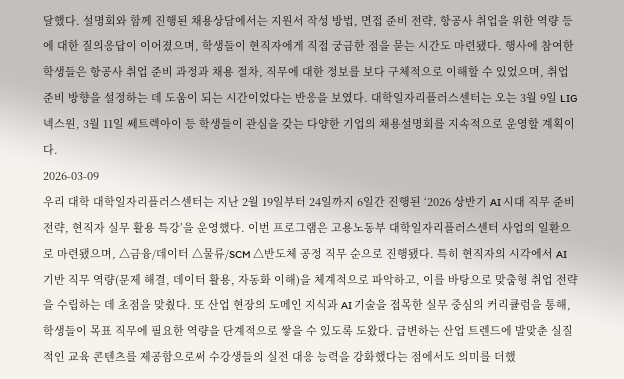달했다. 설명회와 함께 진행된 채용상담에서는 지원서 작성 방법, 면접 준비 전략, 항공사 취업을 위한 역량 등에 대한 질의응답이 이어졌으며, 학생들이 현직자에게 직접 궁금한 점을 묻는 시간도 마련됐다. 행사에 참여한 학생들은 항공사 취업 준비 과정과 채용 절차, 직무에 대한 정보를 보다 구체적으로 이해할 수 있었으며, 취업 준비 방향을 설정하는 데 도움이 되는 시간이었다는 반응을 보였다. 대학일자리플러스센터는 오는 3월 9일 LIG넥스원, 3월 11일 쎄트렉아이 등 학생들이 관심을 갖는 다양한 기업의 채용설명회를 지속적으로 운영할 계획이다.
2026-03-09
우리 대학 대학일자리플러스센터는 지난 2월 19일부터 24일까지 6일간 진행된 ‘2026 상반기 AI 시대 직무 준비 전략, 현직자 실무 활용 특강’을 운영했다. 이번 프로그램은 고용노동부 대학일자리플러스센터 사업의 일환으로 마련됐으며, △금융/데이터 △물류/SCM △반도체 공정 직무 순으로 진행됐다. 특히 현직자의 시각에서 AI 기반 직무 역량(문제 해결, 데이터 활용, 자동화 이해)을 체계적으로 파악하고, 이를 바탕으로 맞춤형 취업 전략을 수립하는 데 초점을 맞췄다. 또 산업 현장의 도메인 지식과 AI 기술을 접목한 실무 중심의 커리큘럼을 통해, 학생들이 목표 직무에 필요한 역량을 단계적으로 쌓을 수 있도록 도왔다. 급변하는 산업 트렌드에 발맞춘 실질적인 교육 콘텐츠를 제공함으로써 수강생들의 실전 대응 능력을 강화했다는 점에서도 의미를 더했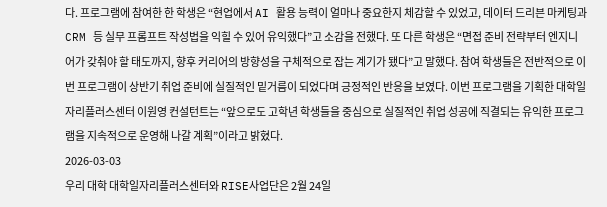다. 프로그램에 참여한 한 학생은 “현업에서 AI 활용 능력이 얼마나 중요한지 체감할 수 있었고, 데이터 드리븐 마케팅과 CRM 등 실무 프롬프트 작성법을 익힐 수 있어 유익했다”고 소감을 전했다. 또 다른 학생은 “면접 준비 전략부터 엔지니어가 갖춰야 할 태도까지, 향후 커리어의 방향성을 구체적으로 잡는 계기가 됐다”고 말했다. 참여 학생들은 전반적으로 이번 프로그램이 상반기 취업 준비에 실질적인 밑거름이 되었다며 긍정적인 반응을 보였다. 이번 프로그램을 기획한 대학일자리플러스센터 이원영 컨설턴트는 “앞으로도 고학년 학생들을 중심으로 실질적인 취업 성공에 직결되는 유익한 프로그램을 지속적으로 운영해 나갈 계획”이라고 밝혔다.
2026-03-03
우리 대학 대학일자리플러스센터와 RISE사업단은 2월 24일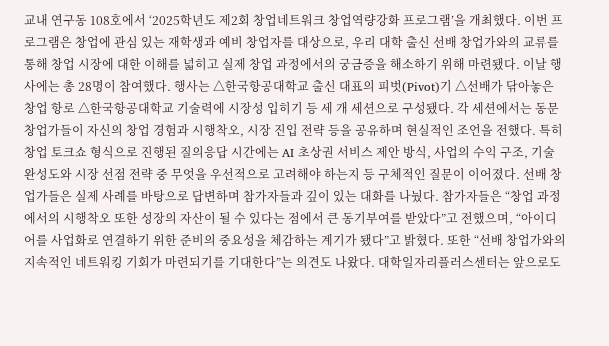교내 연구동 108호에서 ‘2025학년도 제2회 창업네트워크 창업역량강화 프로그램’을 개최했다. 이번 프로그램은 창업에 관심 있는 재학생과 예비 창업자를 대상으로, 우리 대학 출신 선배 창업가와의 교류를 통해 창업 시장에 대한 이해를 넓히고 실제 창업 과정에서의 궁금증을 해소하기 위해 마련됐다. 이날 행사에는 총 28명이 참여했다. 행사는 △한국항공대학교 출신 대표의 피벗(Pivot)기 △선배가 닦아놓은 창업 항로 △한국항공대학교 기술력에 시장성 입히기 등 세 개 세션으로 구성됐다. 각 세션에서는 동문 창업가들이 자신의 창업 경험과 시행착오, 시장 진입 전략 등을 공유하며 현실적인 조언을 전했다. 특히 창업 토크쇼 형식으로 진행된 질의응답 시간에는 AI 초상권 서비스 제안 방식, 사업의 수익 구조, 기술 완성도와 시장 선점 전략 중 무엇을 우선적으로 고려해야 하는지 등 구체적인 질문이 이어졌다. 선배 창업가들은 실제 사례를 바탕으로 답변하며 참가자들과 깊이 있는 대화를 나눴다. 참가자들은 “창업 과정에서의 시행착오 또한 성장의 자산이 될 수 있다는 점에서 큰 동기부여를 받았다”고 전했으며, “아이디어를 사업화로 연결하기 위한 준비의 중요성을 체감하는 계기가 됐다”고 밝혔다. 또한 “선배 창업가와의 지속적인 네트워킹 기회가 마련되기를 기대한다”는 의견도 나왔다. 대학일자리플러스센터는 앞으로도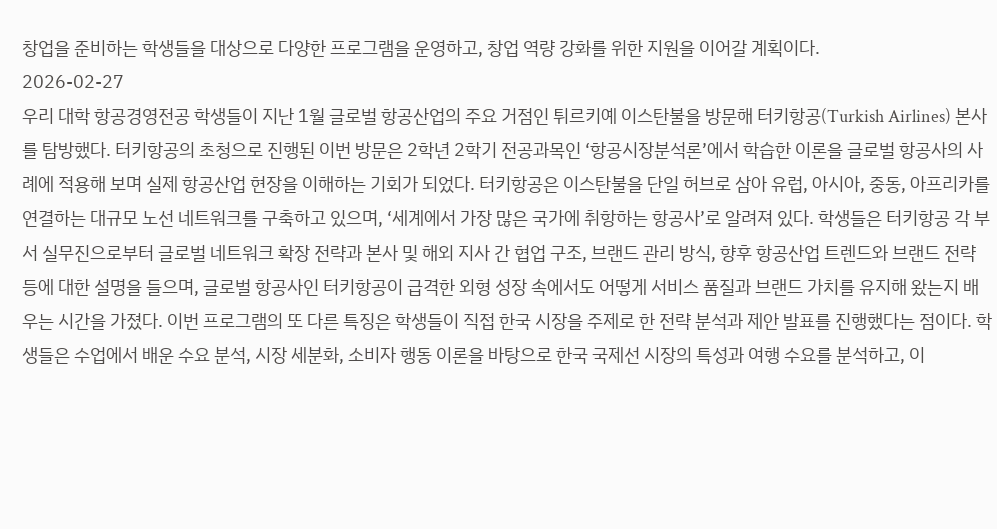창업을 준비하는 학생들을 대상으로 다양한 프로그램을 운영하고, 창업 역량 강화를 위한 지원을 이어갈 계획이다.
2026-02-27
우리 대학 항공경영전공 학생들이 지난 1월 글로벌 항공산업의 주요 거점인 튀르키예 이스탄불을 방문해 터키항공(Turkish Airlines) 본사를 탐방했다. 터키항공의 초청으로 진행된 이번 방문은 2학년 2학기 전공과목인 ‘항공시장분석론’에서 학습한 이론을 글로벌 항공사의 사례에 적용해 보며 실제 항공산업 현장을 이해하는 기회가 되었다. 터키항공은 이스탄불을 단일 허브로 삼아 유럽, 아시아, 중동, 아프리카를 연결하는 대규모 노선 네트워크를 구축하고 있으며, ‘세계에서 가장 많은 국가에 취항하는 항공사’로 알려져 있다. 학생들은 터키항공 각 부서 실무진으로부터 글로벌 네트워크 확장 전략과 본사 및 해외 지사 간 협업 구조, 브랜드 관리 방식, 향후 항공산업 트렌드와 브랜드 전략 등에 대한 설명을 들으며, 글로벌 항공사인 터키항공이 급격한 외형 성장 속에서도 어떻게 서비스 품질과 브랜드 가치를 유지해 왔는지 배우는 시간을 가졌다. 이번 프로그램의 또 다른 특징은 학생들이 직접 한국 시장을 주제로 한 전략 분석과 제안 발표를 진행했다는 점이다. 학생들은 수업에서 배운 수요 분석, 시장 세분화, 소비자 행동 이론을 바탕으로 한국 국제선 시장의 특성과 여행 수요를 분석하고, 이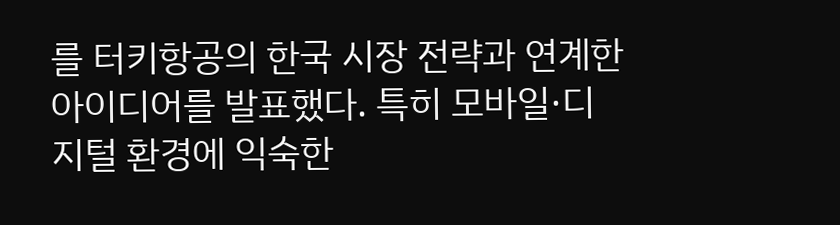를 터키항공의 한국 시장 전략과 연계한 아이디어를 발표했다. 특히 모바일·디지털 환경에 익숙한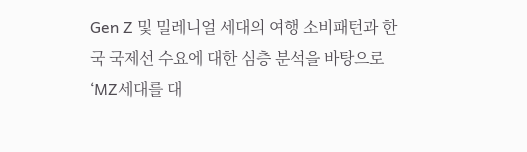Gen Z 및 밀레니얼 세대의 여행 소비패턴과 한국 국제선 수요에 대한 심층 분석을 바탕으로 ‘MZ세대를 대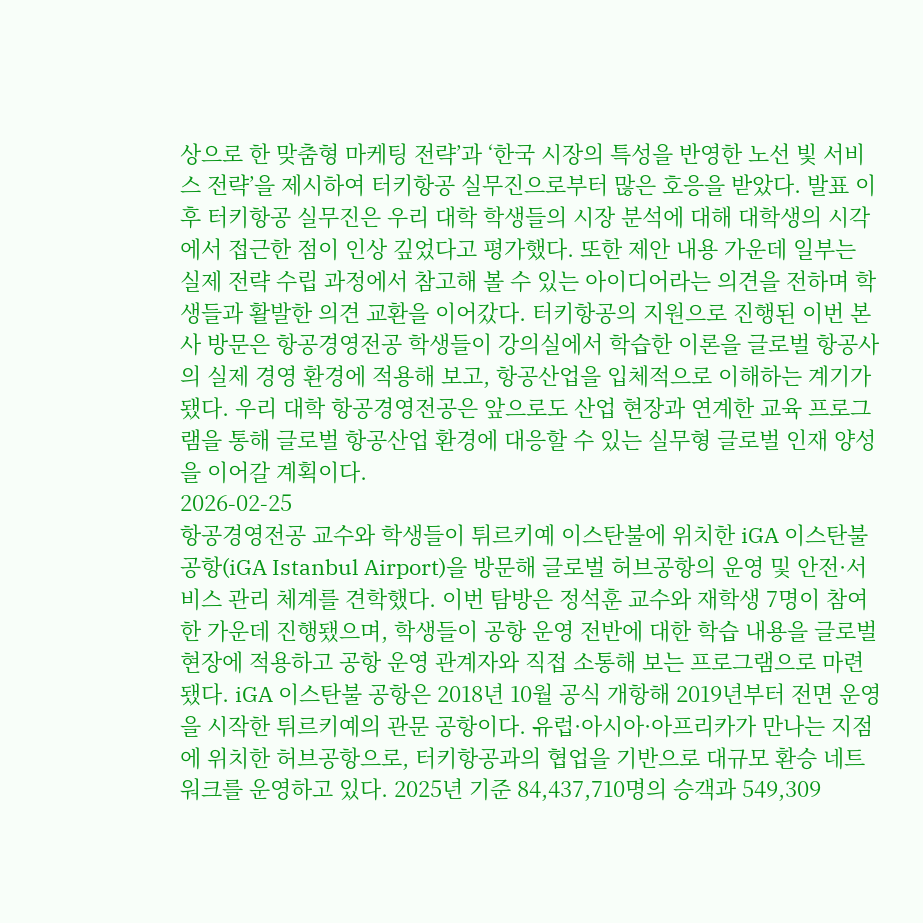상으로 한 맞춤형 마케팅 전략’과 ‘한국 시장의 특성을 반영한 노선 빛 서비스 전략’을 제시하여 터키항공 실무진으로부터 많은 호응을 받았다. 발표 이후 터키항공 실무진은 우리 대학 학생들의 시장 분석에 대해 대학생의 시각에서 접근한 점이 인상 깊었다고 평가했다. 또한 제안 내용 가운데 일부는 실제 전략 수립 과정에서 참고해 볼 수 있는 아이디어라는 의견을 전하며 학생들과 활발한 의견 교환을 이어갔다. 터키항공의 지원으로 진행된 이번 본사 방문은 항공경영전공 학생들이 강의실에서 학습한 이론을 글로벌 항공사의 실제 경영 환경에 적용해 보고, 항공산업을 입체적으로 이해하는 계기가 됐다. 우리 대학 항공경영전공은 앞으로도 산업 현장과 연계한 교육 프로그램을 통해 글로벌 항공산업 환경에 대응할 수 있는 실무형 글로벌 인재 양성을 이어갈 계획이다.
2026-02-25
항공경영전공 교수와 학생들이 튀르키예 이스탄불에 위치한 iGA 이스탄불 공항(iGA Istanbul Airport)을 방문해 글로벌 허브공항의 운영 및 안전·서비스 관리 체계를 견학했다. 이번 탐방은 정석훈 교수와 재학생 7명이 참여한 가운데 진행됐으며, 학생들이 공항 운영 전반에 대한 학습 내용을 글로벌 현장에 적용하고 공항 운영 관계자와 직접 소통해 보는 프로그램으로 마련됐다. iGA 이스탄불 공항은 2018년 10월 공식 개항해 2019년부터 전면 운영을 시작한 튀르키예의 관문 공항이다. 유럽·아시아·아프리카가 만나는 지점에 위치한 허브공항으로, 터키항공과의 협업을 기반으로 대규모 환승 네트워크를 운영하고 있다. 2025년 기준 84,437,710명의 승객과 549,309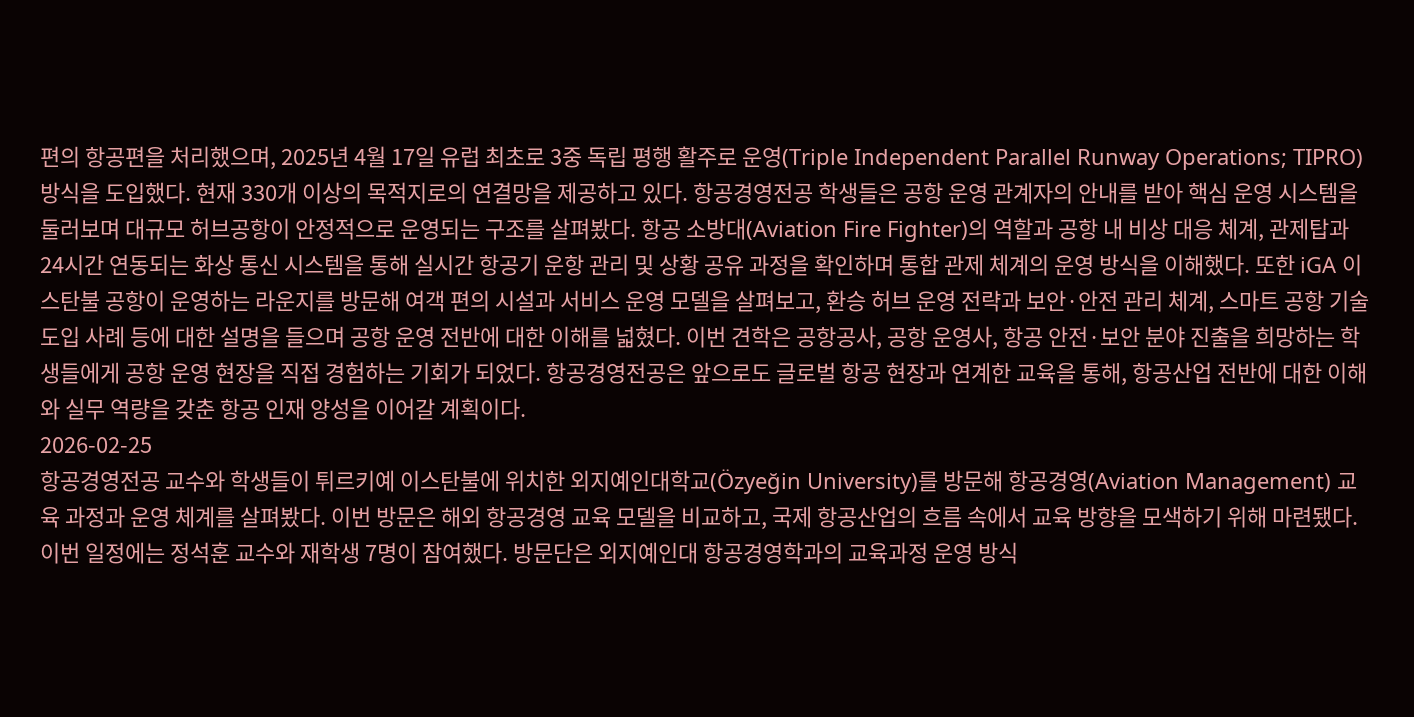편의 항공편을 처리했으며, 2025년 4월 17일 유럽 최초로 3중 독립 평행 활주로 운영(Triple Independent Parallel Runway Operations; TIPRO) 방식을 도입했다. 현재 330개 이상의 목적지로의 연결망을 제공하고 있다. 항공경영전공 학생들은 공항 운영 관계자의 안내를 받아 핵심 운영 시스템을 둘러보며 대규모 허브공항이 안정적으로 운영되는 구조를 살펴봤다. 항공 소방대(Aviation Fire Fighter)의 역할과 공항 내 비상 대응 체계, 관제탑과 24시간 연동되는 화상 통신 시스템을 통해 실시간 항공기 운항 관리 및 상황 공유 과정을 확인하며 통합 관제 체계의 운영 방식을 이해했다. 또한 iGA 이스탄불 공항이 운영하는 라운지를 방문해 여객 편의 시설과 서비스 운영 모델을 살펴보고, 환승 허브 운영 전략과 보안·안전 관리 체계, 스마트 공항 기술 도입 사례 등에 대한 설명을 들으며 공항 운영 전반에 대한 이해를 넓혔다. 이번 견학은 공항공사, 공항 운영사, 항공 안전·보안 분야 진출을 희망하는 학생들에게 공항 운영 현장을 직접 경험하는 기회가 되었다. 항공경영전공은 앞으로도 글로벌 항공 현장과 연계한 교육을 통해, 항공산업 전반에 대한 이해와 실무 역량을 갖춘 항공 인재 양성을 이어갈 계획이다.
2026-02-25
항공경영전공 교수와 학생들이 튀르키예 이스탄불에 위치한 외지예인대학교(Özyeğin University)를 방문해 항공경영(Aviation Management) 교육 과정과 운영 체계를 살펴봤다. 이번 방문은 해외 항공경영 교육 모델을 비교하고, 국제 항공산업의 흐름 속에서 교육 방향을 모색하기 위해 마련됐다. 이번 일정에는 정석훈 교수와 재학생 7명이 참여했다. 방문단은 외지예인대 항공경영학과의 교육과정 운영 방식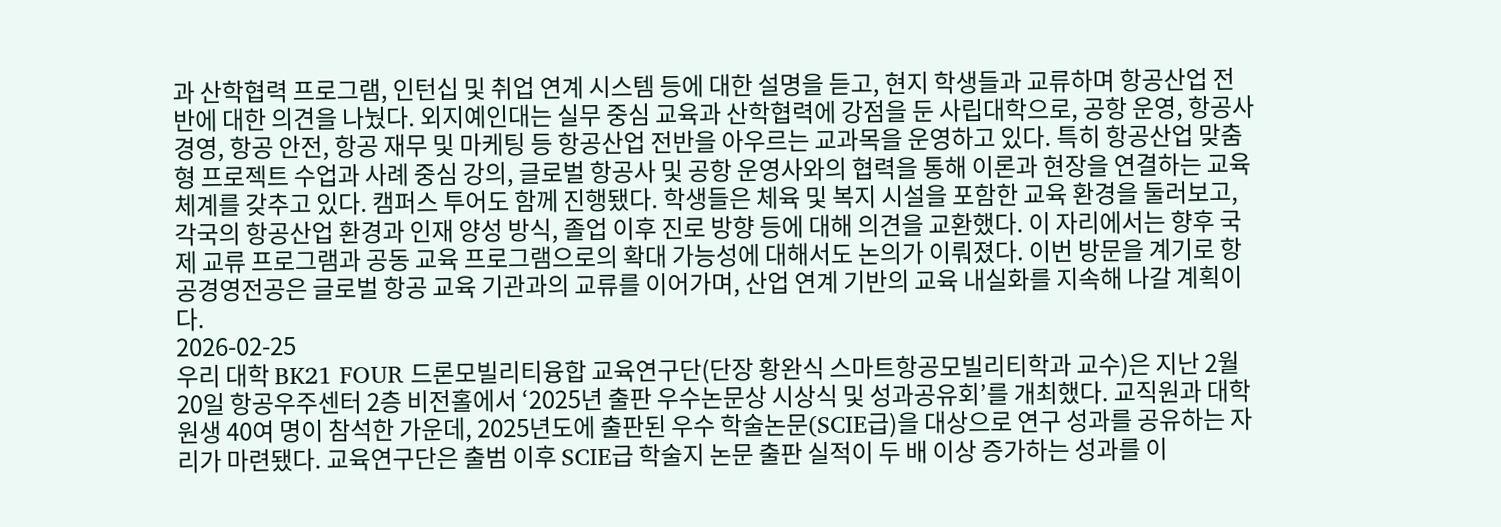과 산학협력 프로그램, 인턴십 및 취업 연계 시스템 등에 대한 설명을 듣고, 현지 학생들과 교류하며 항공산업 전반에 대한 의견을 나눴다. 외지예인대는 실무 중심 교육과 산학협력에 강점을 둔 사립대학으로, 공항 운영, 항공사 경영, 항공 안전, 항공 재무 및 마케팅 등 항공산업 전반을 아우르는 교과목을 운영하고 있다. 특히 항공산업 맞춤형 프로젝트 수업과 사례 중심 강의, 글로벌 항공사 및 공항 운영사와의 협력을 통해 이론과 현장을 연결하는 교육 체계를 갖추고 있다. 캠퍼스 투어도 함께 진행됐다. 학생들은 체육 및 복지 시설을 포함한 교육 환경을 둘러보고, 각국의 항공산업 환경과 인재 양성 방식, 졸업 이후 진로 방향 등에 대해 의견을 교환했다. 이 자리에서는 향후 국제 교류 프로그램과 공동 교육 프로그램으로의 확대 가능성에 대해서도 논의가 이뤄졌다. 이번 방문을 계기로 항공경영전공은 글로벌 항공 교육 기관과의 교류를 이어가며, 산업 연계 기반의 교육 내실화를 지속해 나갈 계획이다.
2026-02-25
우리 대학 BK21 FOUR 드론모빌리티융합 교육연구단(단장 황완식 스마트항공모빌리티학과 교수)은 지난 2월 20일 항공우주센터 2층 비전홀에서 ‘2025년 출판 우수논문상 시상식 및 성과공유회’를 개최했다. 교직원과 대학원생 40여 명이 참석한 가운데, 2025년도에 출판된 우수 학술논문(SCIE급)을 대상으로 연구 성과를 공유하는 자리가 마련됐다. 교육연구단은 출범 이후 SCIE급 학술지 논문 출판 실적이 두 배 이상 증가하는 성과를 이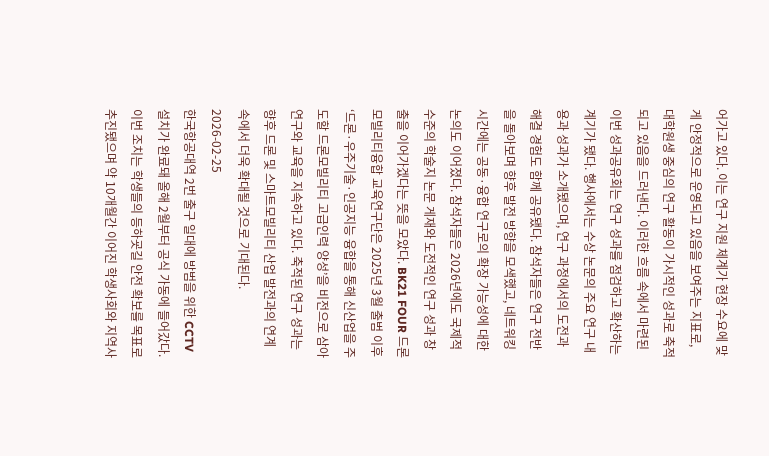어가고 있다. 이는 연구 지원 체계가 현장 수요에 맞게 안정적으로 운영되고 있음을 보여주는 지표로, 대학원생 중심의 연구 활동이 가시적인 성과로 축적되고 있음을 드러낸다. 이러한 흐름 속에서 마련된 이번 성과공유회는 연구 성과를 점검하고 확산하는 계기가 됐다. 행사에서는 수상 논문의 주요 연구 내용과 성과가 소개됐으며, 연구 과정에서의 도전과 해결 경험도 함께 공유됐다. 참석자들은 연구 전반을 돌아보며 향후 발전 방향을 모색했고, 네트워킹 시간에는 공동·융합 연구로의 확장 가능성에 대한 논의도 이어졌다. 참석자들은 2026년에도 국제적 수준의 학술지 논문 게재와 도전적인 연구 성과 창출을 이어가겠다는 뜻을 모았다. BK21 FOUR 드론모빌리티융합 교육연구단은 2025년 3월 출범 이후 ‘드론·우주기술·인공지능 융합을 통해 신산업을 주도할 드론모빌리티 고급인력 양성’을 비전으로 삼아 연구와 교육을 지속하고 있다. 축적된 연구 성과는 향후 드론 및 스마트모빌리티 산업 발전과의 연계 속에서 더욱 확대될 것으로 기대된다.
2026-02-25
한국항공대역 2번 출구 일대에 방범을 위한 CCTV 설치가 완료돼 올해 2월부터 공식 가동에 들어갔다. 이번 조치는 학생들의 등하굣길 안전 확보를 목표로 추진됐으며 약 10개월간 이어진 학생사회와 지역사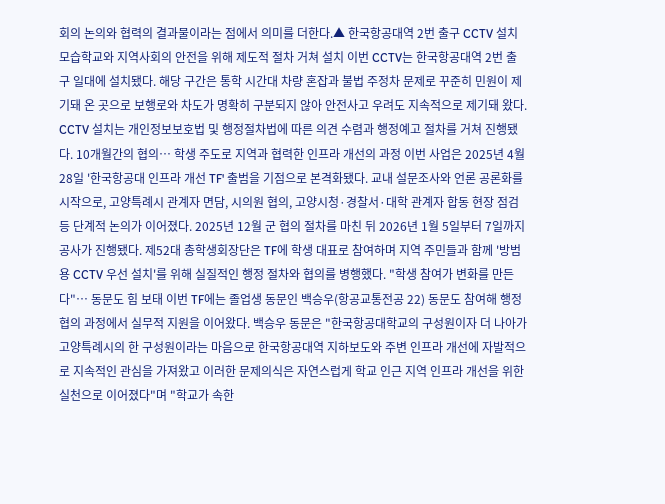회의 논의와 협력의 결과물이라는 점에서 의미를 더한다.▲ 한국항공대역 2번 출구 CCTV 설치 모습학교와 지역사회의 안전을 위해 제도적 절차 거쳐 설치 이번 CCTV는 한국항공대역 2번 출구 일대에 설치됐다. 해당 구간은 통학 시간대 차량 혼잡과 불법 주정차 문제로 꾸준히 민원이 제기돼 온 곳으로 보행로와 차도가 명확히 구분되지 않아 안전사고 우려도 지속적으로 제기돼 왔다. CCTV 설치는 개인정보보호법 및 행정절차법에 따른 의견 수렴과 행정예고 절차를 거쳐 진행됐다. 10개월간의 협의… 학생 주도로 지역과 협력한 인프라 개선의 과정 이번 사업은 2025년 4월 28일 '한국항공대 인프라 개선 TF' 출범을 기점으로 본격화됐다. 교내 설문조사와 언론 공론화를 시작으로, 고양특례시 관계자 면담, 시의원 협의, 고양시청·경찰서·대학 관계자 합동 현장 점검 등 단계적 논의가 이어졌다. 2025년 12월 군 협의 절차를 마친 뒤 2026년 1월 5일부터 7일까지 공사가 진행됐다. 제52대 총학생회장단은 TF에 학생 대표로 참여하며 지역 주민들과 함께 '방범용 CCTV 우선 설치'를 위해 실질적인 행정 절차와 협의를 병행했다. "학생 참여가 변화를 만든다"… 동문도 힘 보태 이번 TF에는 졸업생 동문인 백승우(항공교통전공 22) 동문도 참여해 행정 협의 과정에서 실무적 지원을 이어왔다. 백승우 동문은 "한국항공대학교의 구성원이자 더 나아가 고양특례시의 한 구성원이라는 마음으로 한국항공대역 지하보도와 주변 인프라 개선에 자발적으로 지속적인 관심을 가져왔고 이러한 문제의식은 자연스럽게 학교 인근 지역 인프라 개선을 위한 실천으로 이어졌다"며 "학교가 속한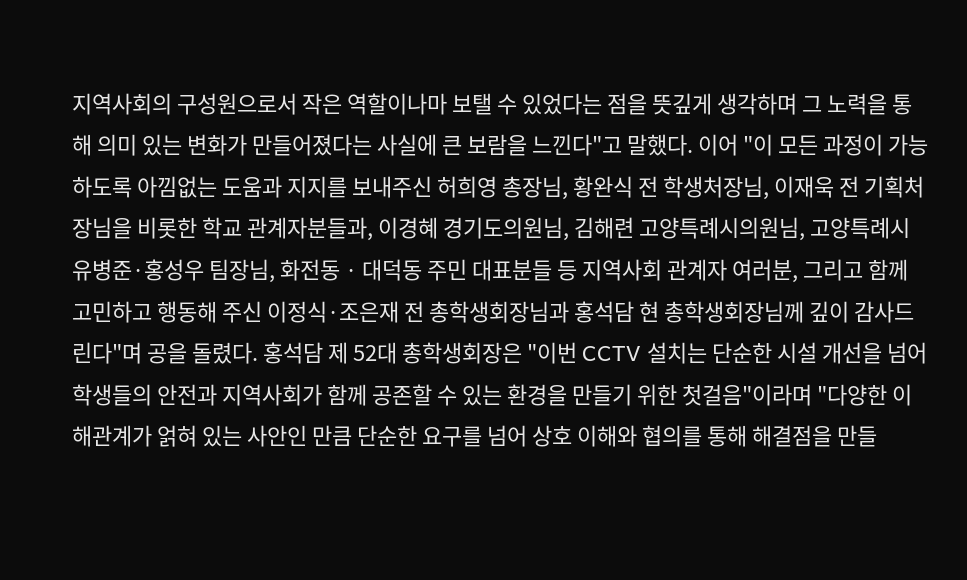지역사회의 구성원으로서 작은 역할이나마 보탤 수 있었다는 점을 뜻깊게 생각하며 그 노력을 통해 의미 있는 변화가 만들어졌다는 사실에 큰 보람을 느낀다"고 말했다. 이어 "이 모든 과정이 가능하도록 아낌없는 도움과 지지를 보내주신 허희영 총장님, 황완식 전 학생처장님, 이재욱 전 기획처장님을 비롯한 학교 관계자분들과, 이경혜 경기도의원님, 김해련 고양특례시의원님, 고양특례시 유병준·홍성우 팀장님, 화전동 · 대덕동 주민 대표분들 등 지역사회 관계자 여러분, 그리고 함께 고민하고 행동해 주신 이정식·조은재 전 총학생회장님과 홍석담 현 총학생회장님께 깊이 감사드린다"며 공을 돌렸다. 홍석담 제 52대 총학생회장은 "이번 CCTV 설치는 단순한 시설 개선을 넘어 학생들의 안전과 지역사회가 함께 공존할 수 있는 환경을 만들기 위한 첫걸음"이라며 "다양한 이해관계가 얽혀 있는 사안인 만큼 단순한 요구를 넘어 상호 이해와 협의를 통해 해결점을 만들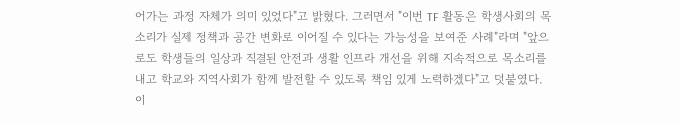어가는 과정 자체가 의미 있었다"고 밝혔다. 그러면서 "이번 TF 활동은 학생사회의 목소리가 실제 정책과 공간 변화로 이어질 수 있다는 가능성을 보여준 사례"라며 "앞으로도 학생들의 일상과 직결된 안전과 생활 인프라 개선을 위해 지속적으로 목소리를 내고 학교와 지역사회가 함께 발전할 수 있도록 책임 있게 노력하겠다"고 덧붙였다. 이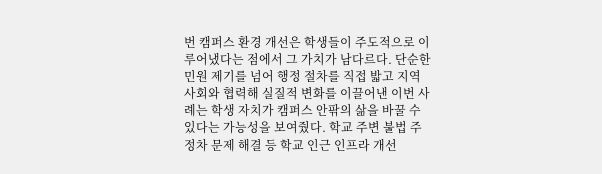번 캠퍼스 환경 개선은 학생들이 주도적으로 이루어냈다는 점에서 그 가치가 남다르다. 단순한 민원 제기를 넘어 행정 절차를 직접 밟고 지역사회와 협력해 실질적 변화를 이끌어낸 이번 사례는 학생 자치가 캠퍼스 안팎의 삶을 바꿀 수 있다는 가능성을 보여줬다. 학교 주변 불법 주정차 문제 해결 등 학교 인근 인프라 개선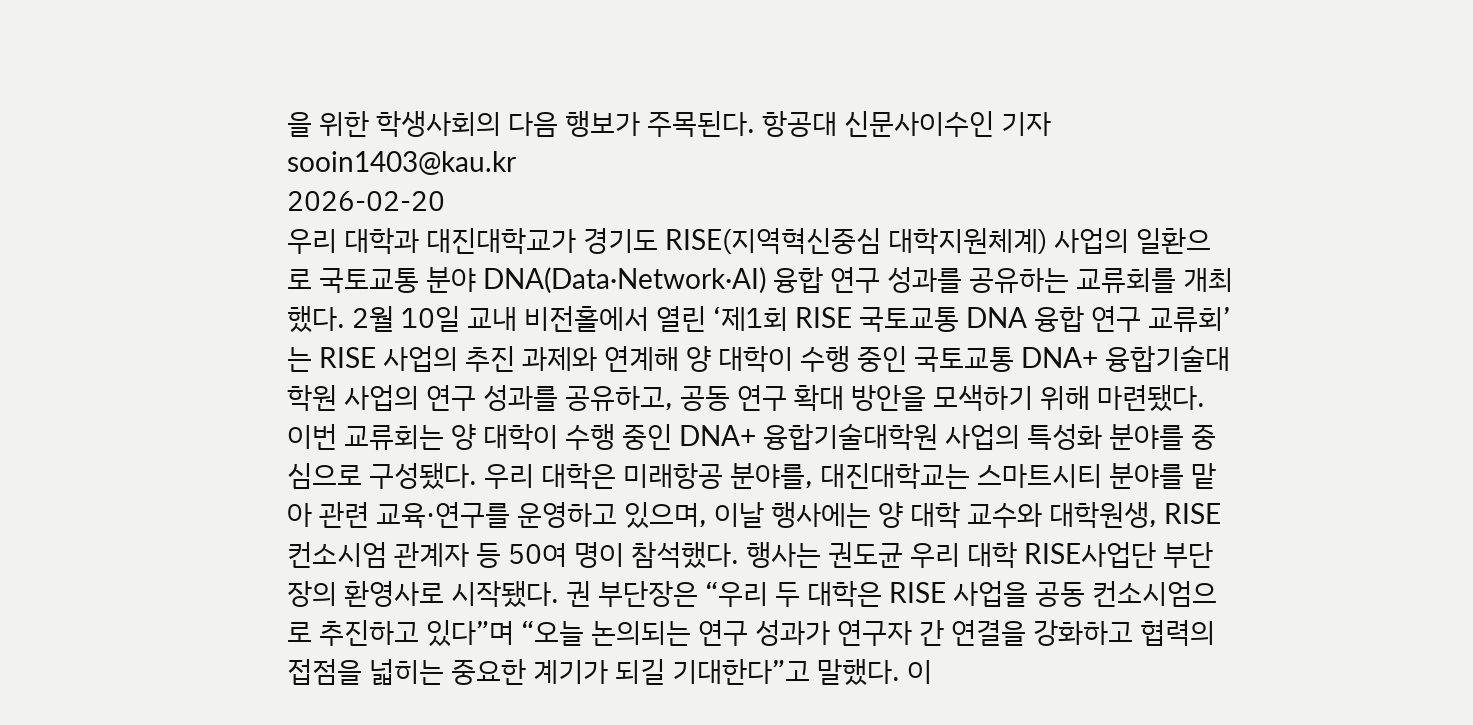을 위한 학생사회의 다음 행보가 주목된다. 항공대 신문사이수인 기자 sooin1403@kau.kr
2026-02-20
우리 대학과 대진대학교가 경기도 RISE(지역혁신중심 대학지원체계) 사업의 일환으로 국토교통 분야 DNA(Data·Network·AI) 융합 연구 성과를 공유하는 교류회를 개최했다. 2월 10일 교내 비전홀에서 열린 ‘제1회 RISE 국토교통 DNA 융합 연구 교류회’는 RISE 사업의 추진 과제와 연계해 양 대학이 수행 중인 국토교통 DNA+ 융합기술대학원 사업의 연구 성과를 공유하고, 공동 연구 확대 방안을 모색하기 위해 마련됐다. 이번 교류회는 양 대학이 수행 중인 DNA+ 융합기술대학원 사업의 특성화 분야를 중심으로 구성됐다. 우리 대학은 미래항공 분야를, 대진대학교는 스마트시티 분야를 맡아 관련 교육·연구를 운영하고 있으며, 이날 행사에는 양 대학 교수와 대학원생, RISE 컨소시엄 관계자 등 50여 명이 참석했다. 행사는 권도균 우리 대학 RISE사업단 부단장의 환영사로 시작됐다. 권 부단장은 “우리 두 대학은 RISE 사업을 공동 컨소시엄으로 추진하고 있다”며 “오늘 논의되는 연구 성과가 연구자 간 연결을 강화하고 협력의 접점을 넓히는 중요한 계기가 되길 기대한다”고 말했다. 이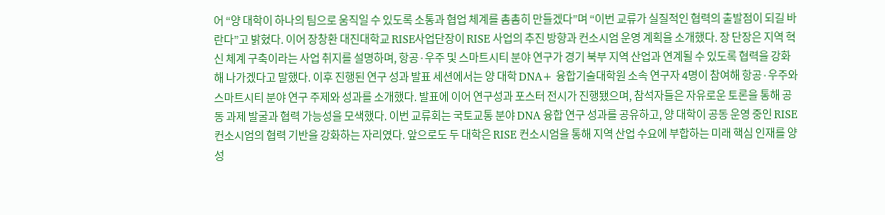어 “양 대학이 하나의 팀으로 움직일 수 있도록 소통과 협업 체계를 촘촘히 만들겠다”며 “이번 교류가 실질적인 협력의 출발점이 되길 바란다”고 밝혔다. 이어 장창환 대진대학교 RISE사업단장이 RISE 사업의 추진 방향과 컨소시엄 운영 계획을 소개했다. 장 단장은 지역 혁신 체계 구축이라는 사업 취지를 설명하며, 항공·우주 및 스마트시티 분야 연구가 경기 북부 지역 산업과 연계될 수 있도록 협력을 강화해 나가겠다고 말했다. 이후 진행된 연구 성과 발표 세션에서는 양 대학 DNA+ 융합기술대학원 소속 연구자 4명이 참여해 항공·우주와 스마트시티 분야 연구 주제와 성과를 소개했다. 발표에 이어 연구성과 포스터 전시가 진행됐으며, 참석자들은 자유로운 토론을 통해 공동 과제 발굴과 협력 가능성을 모색했다. 이번 교류회는 국토교통 분야 DNA 융합 연구 성과를 공유하고, 양 대학이 공동 운영 중인 RISE 컨소시엄의 협력 기반을 강화하는 자리였다. 앞으로도 두 대학은 RISE 컨소시엄을 통해 지역 산업 수요에 부합하는 미래 핵심 인재를 양성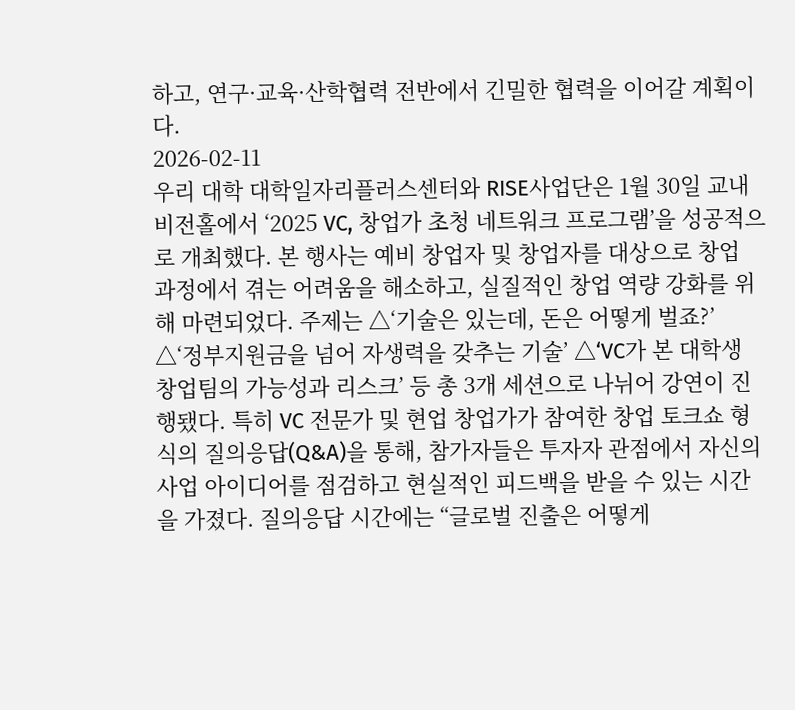하고, 연구·교육·산학협력 전반에서 긴밀한 협력을 이어갈 계획이다.
2026-02-11
우리 대학 대학일자리플러스센터와 RISE사업단은 1월 30일 교내 비전홀에서 ‘2025 VC, 창업가 초청 네트워크 프로그램’을 성공적으로 개최했다. 본 행사는 예비 창업자 및 창업자를 대상으로 창업 과정에서 겪는 어려움을 해소하고, 실질적인 창업 역량 강화를 위해 마련되었다. 주제는 △‘기술은 있는데, 돈은 어떻게 벌죠?’ △‘정부지원금을 넘어 자생력을 갖추는 기술’ △‘VC가 본 대학생 창업팀의 가능성과 리스크’ 등 총 3개 세션으로 나뉘어 강연이 진행됐다. 특히 VC 전문가 및 현업 창업가가 참여한 창업 토크쇼 형식의 질의응답(Q&A)을 통해, 참가자들은 투자자 관점에서 자신의 사업 아이디어를 점검하고 현실적인 피드백을 받을 수 있는 시간을 가졌다. 질의응답 시간에는 “글로벌 진출은 어떻게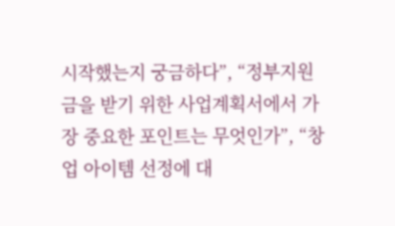시작했는지 궁금하다”, “정부지원금을 받기 위한 사업계획서에서 가장 중요한 포인트는 무엇인가”, “창업 아이템 선정에 대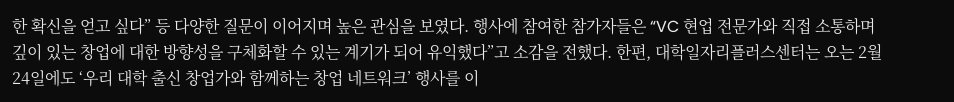한 확신을 얻고 싶다” 등 다양한 질문이 이어지며 높은 관심을 보였다. 행사에 참여한 참가자들은 “VC 현업 전문가와 직접 소통하며 깊이 있는 창업에 대한 방향성을 구체화할 수 있는 계기가 되어 유익했다”고 소감을 전했다. 한편, 대학일자리플러스센터는 오는 2월 24일에도 ‘우리 대학 출신 창업가와 함께하는 창업 네트워크’ 행사를 이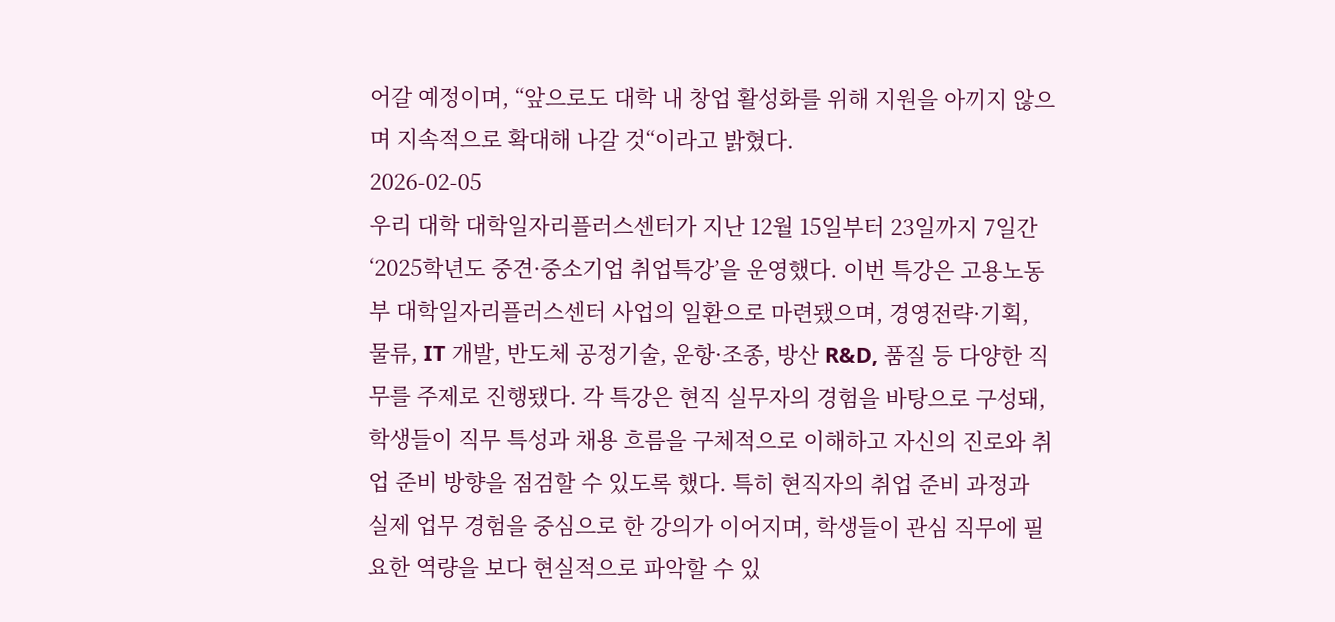어갈 예정이며, “앞으로도 대학 내 창업 활성화를 위해 지원을 아끼지 않으며 지속적으로 확대해 나갈 것“이라고 밝혔다.
2026-02-05
우리 대학 대학일자리플러스센터가 지난 12월 15일부터 23일까지 7일간 ‘2025학년도 중견·중소기업 취업특강’을 운영했다. 이번 특강은 고용노동부 대학일자리플러스센터 사업의 일환으로 마련됐으며, 경영전략·기획, 물류, IT 개발, 반도체 공정기술, 운항·조종, 방산 R&D, 품질 등 다양한 직무를 주제로 진행됐다. 각 특강은 현직 실무자의 경험을 바탕으로 구성돼, 학생들이 직무 특성과 채용 흐름을 구체적으로 이해하고 자신의 진로와 취업 준비 방향을 점검할 수 있도록 했다. 특히 현직자의 취업 준비 과정과 실제 업무 경험을 중심으로 한 강의가 이어지며, 학생들이 관심 직무에 필요한 역량을 보다 현실적으로 파악할 수 있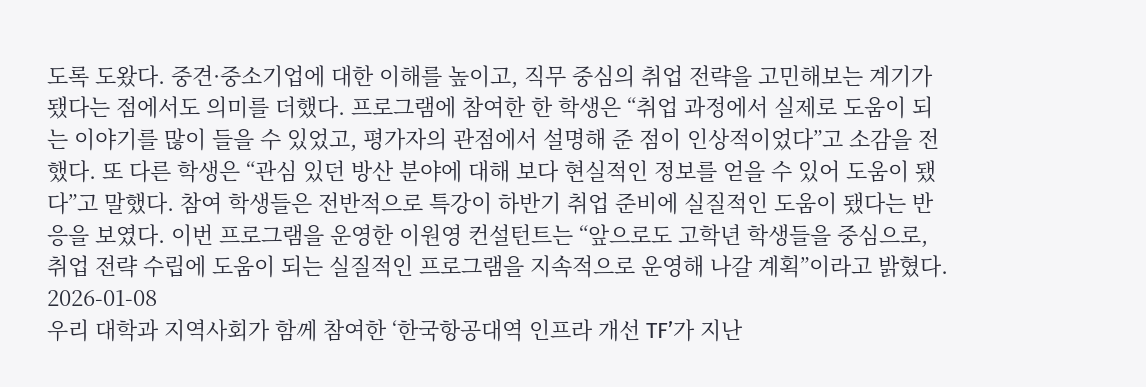도록 도왔다. 중견·중소기업에 대한 이해를 높이고, 직무 중심의 취업 전략을 고민해보는 계기가 됐다는 점에서도 의미를 더했다. 프로그램에 참여한 한 학생은 “취업 과정에서 실제로 도움이 되는 이야기를 많이 들을 수 있었고, 평가자의 관점에서 설명해 준 점이 인상적이었다”고 소감을 전했다. 또 다른 학생은 “관심 있던 방산 분야에 대해 보다 현실적인 정보를 얻을 수 있어 도움이 됐다”고 말했다. 참여 학생들은 전반적으로 특강이 하반기 취업 준비에 실질적인 도움이 됐다는 반응을 보였다. 이번 프로그램을 운영한 이원영 컨설턴트는 “앞으로도 고학년 학생들을 중심으로, 취업 전략 수립에 도움이 되는 실질적인 프로그램을 지속적으로 운영해 나갈 계획”이라고 밝혔다.
2026-01-08
우리 대학과 지역사회가 함께 참여한 ‘한국항공대역 인프라 개선 TF’가 지난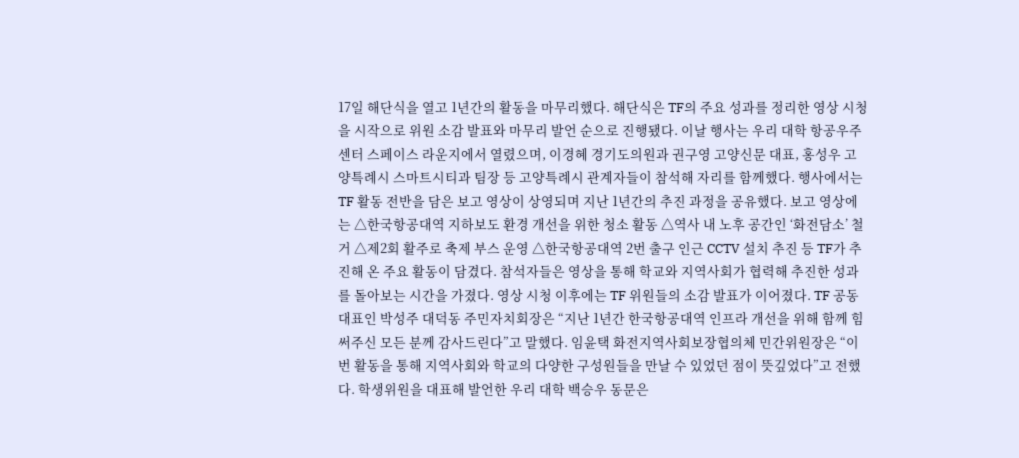17일 해단식을 열고 1년간의 활동을 마무리했다. 해단식은 TF의 주요 성과를 정리한 영상 시청을 시작으로 위원 소감 발표와 마무리 발언 순으로 진행됐다. 이날 행사는 우리 대학 항공우주센터 스페이스 라운지에서 열렸으며, 이경혜 경기도의원과 권구영 고양신문 대표, 홍성우 고양특례시 스마트시티과 팀장 등 고양특례시 관계자들이 참석해 자리를 함께했다. 행사에서는 TF 활동 전반을 담은 보고 영상이 상영되며 지난 1년간의 추진 과정을 공유했다. 보고 영상에는 △한국항공대역 지하보도 환경 개선을 위한 청소 활동 △역사 내 노후 공간인 ‘화전담소’ 철거 △제2회 활주로 축제 부스 운영 △한국항공대역 2번 출구 인근 CCTV 설치 추진 등 TF가 추진해 온 주요 활동이 담겼다. 참석자들은 영상을 통해 학교와 지역사회가 협력해 추진한 성과를 돌아보는 시간을 가졌다. 영상 시청 이후에는 TF 위원들의 소감 발표가 이어졌다. TF 공동대표인 박성주 대덕동 주민자치회장은 “지난 1년간 한국항공대역 인프라 개선을 위해 함께 힘써주신 모든 분께 감사드린다”고 말했다. 임윤택 화전지역사회보장협의체 민간위원장은 “이번 활동을 통해 지역사회와 학교의 다양한 구성원들을 만날 수 있었던 점이 뜻깊었다”고 전했다. 학생위원을 대표해 발언한 우리 대학 백승우 동문은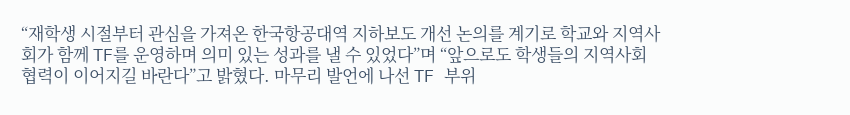“재학생 시절부터 관심을 가져온 한국항공대역 지하보도 개선 논의를 계기로 학교와 지역사회가 함께 TF를 운영하며 의미 있는 성과를 낼 수 있었다”며 “앞으로도 학생들의 지역사회 협력이 이어지길 바란다”고 밝혔다. 마무리 발언에 나선 TF 부위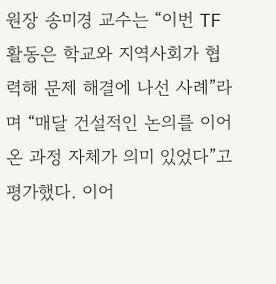원장 송미경 교수는 “이번 TF 활동은 학교와 지역사회가 협력해 문제 해결에 나선 사례”라며 “매달 건설적인 논의를 이어온 과정 자체가 의미 있었다”고 평가했다. 이어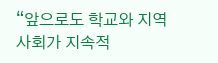“앞으로도 학교와 지역사회가 지속적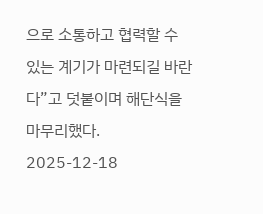으로 소통하고 협력할 수 있는 계기가 마련되길 바란다”고 덧붙이며 해단식을 마무리했다.
2025-12-18